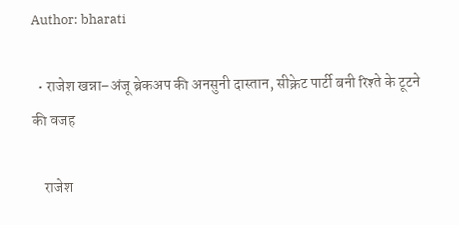Author: bharati

  • राजेश खन्ना–अंजू ब्रेकअप की अनसुनी दास्तान, सीक्रेट पार्टी बनी रिश्ते के टूटने की वजह

    राजेश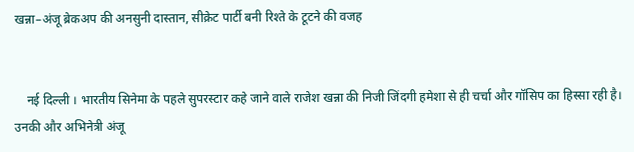खन्ना–अंजू ब्रेकअप की अनसुनी दास्तान, सीक्रेट पार्टी बनी रिश्ते के टूटने की वजह


    नई दिल्ली । भारतीय सिनेमा के पहले सुपरस्टार कहे जाने वाले राजेश खन्ना की निजी जिंदगी हमेशा से ही चर्चा और गॉसिप का हिस्सा रही है। उनकी और अभिनेत्री अंजू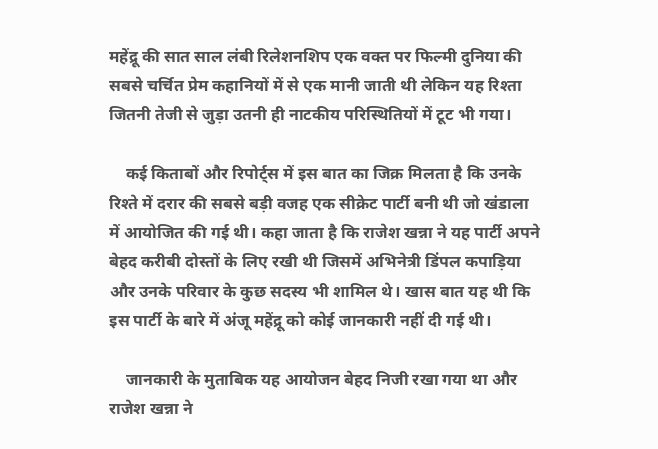महेंद्रू की सात साल लंबी रिलेशनशिप एक वक्त पर फिल्मी दुनिया की सबसे चर्चित प्रेम कहानियों में से एक मानी जाती थी लेकिन यह रिश्ता जितनी तेजी से जुड़ा उतनी ही नाटकीय परिस्थितियों में टूट भी गया।

    कई किताबों और रिपोर्ट्स में इस बात का जिक्र मिलता है कि उनके रिश्ते में दरार की सबसे बड़ी वजह एक सीक्रेट पार्टी बनी थी जो खंडाला में आयोजित की गई थी। कहा जाता है कि राजेश खन्ना ने यह पार्टी अपने बेहद करीबी दोस्तों के लिए रखी थी जिसमें अभिनेत्री डिंपल कपाड़िया और उनके परिवार के कुछ सदस्य भी शामिल थे। खास बात यह थी कि इस पार्टी के बारे में अंजू महेंद्रू को कोई जानकारी नहीं दी गई थी।

    जानकारी के मुताबिक यह आयोजन बेहद निजी रखा गया था और राजेश खन्ना ने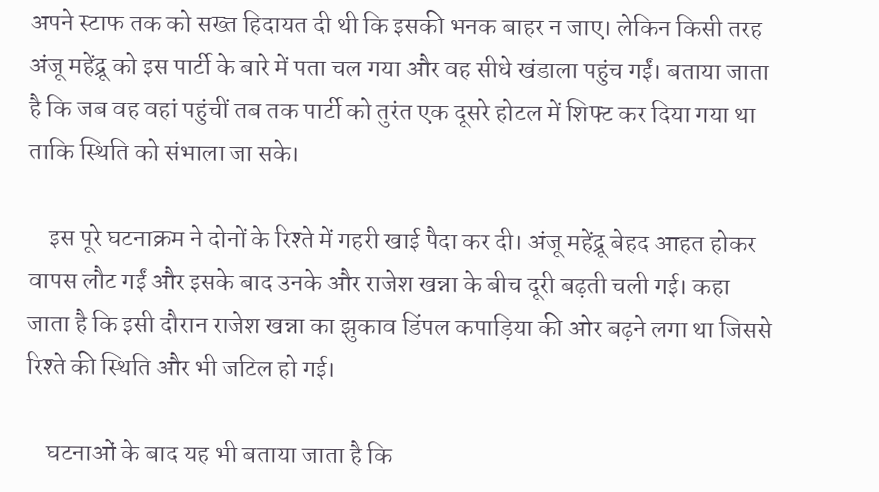अपने स्टाफ तक को सख्त हिदायत दी थी कि इसकी भनक बाहर न जाए। लेकिन किसी तरह अंजू महेंद्रू को इस पार्टी के बारे में पता चल गया और वह सीधे खंडाला पहुंच गईं। बताया जाता है कि जब वह वहां पहुंचीं तब तक पार्टी को तुरंत एक दूसरे होटल में शिफ्ट कर दिया गया था ताकि स्थिति को संभाला जा सके।

    इस पूरे घटनाक्रम ने दोनों के रिश्ते में गहरी खाई पैदा कर दी। अंजू महेंद्रू बेहद आहत होकर वापस लौट गईं और इसके बाद उनके और राजेश खन्ना के बीच दूरी बढ़ती चली गई। कहा जाता है कि इसी दौरान राजेश खन्ना का झुकाव डिंपल कपाड़िया की ओर बढ़ने लगा था जिससे रिश्ते की स्थिति और भी जटिल हो गई।

    घटनाओं के बाद यह भी बताया जाता है कि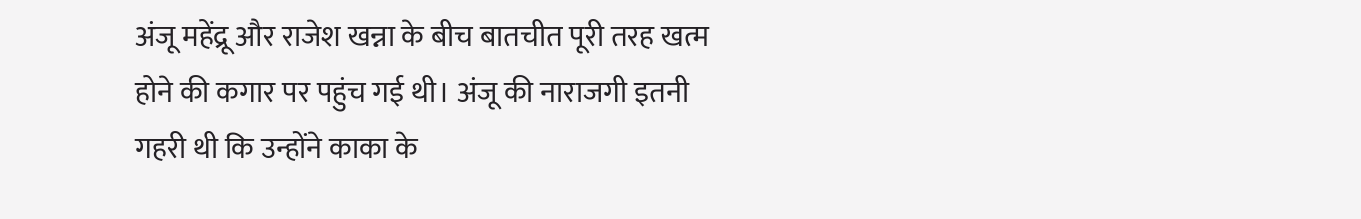अंजू महेंद्रू और राजेश खन्ना के बीच बातचीत पूरी तरह खत्म होने की कगार पर पहुंच गई थी। अंजू की नाराजगी इतनी गहरी थी कि उन्होंने काका के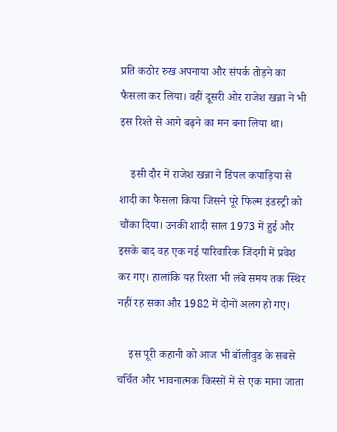प्रति कठोर रुख अपनाया और संपर्क तोड़ने का फैसला कर लिया। वहीं दूसरी ओर राजेश खन्ना ने भी इस रिश्ते से आगे बढ़ने का मन बना लिया था।

    इसी दौर में राजेश खन्ना ने डिंपल कपाड़िया से शादी का फैसला किया जिसने पूरे फिल्म इंडस्ट्री को चौंका दिया। उनकी शादी साल 1973 में हुई और इसके बाद वह एक नई पारिवारिक जिंदगी में प्रवेश कर गए। हालांकि यह रिश्ता भी लंबे समय तक स्थिर नहीं रह सका और 1982 में दोनों अलग हो गए।

    इस पूरी कहानी को आज भी बॉलीवुड के सबसे चर्चित और भावनात्मक किस्सों में से एक माना जाता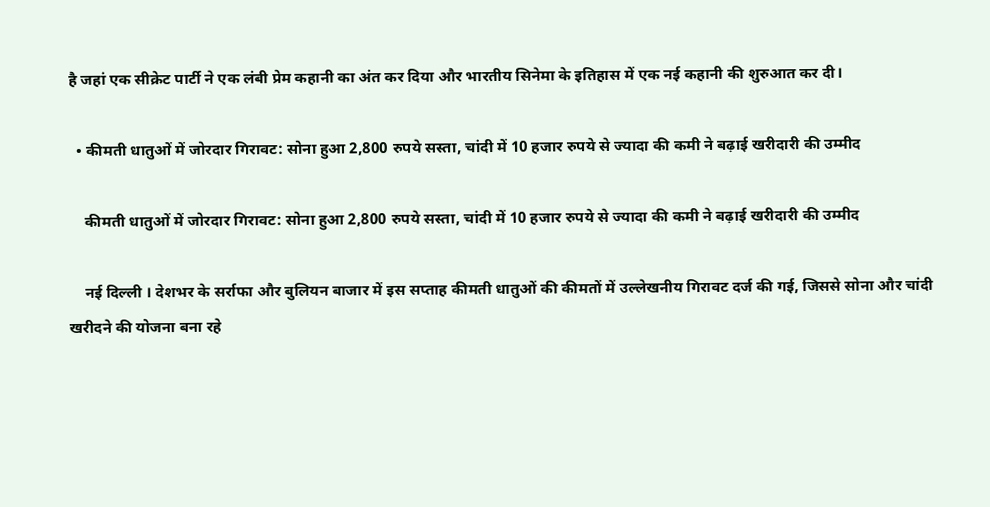है जहां एक सीक्रेट पार्टी ने एक लंबी प्रेम कहानी का अंत कर दिया और भारतीय सिनेमा के इतिहास में एक नई कहानी की शुरुआत कर दी।

  • कीमती धातुओं में जोरदार गिरावट: सोना हुआ 2,800 रुपये सस्ता, चांदी में 10 हजार रुपये से ज्यादा की कमी ने बढ़ाई खरीदारी की उम्मीद

    कीमती धातुओं में जोरदार गिरावट: सोना हुआ 2,800 रुपये सस्ता, चांदी में 10 हजार रुपये से ज्यादा की कमी ने बढ़ाई खरीदारी की उम्मीद

    नई दिल्ली । देशभर के सर्राफा और बुलियन बाजार में इस सप्ताह कीमती धातुओं की कीमतों में उल्लेखनीय गिरावट दर्ज की गई, जिससे सोना और चांदी खरीदने की योजना बना रहे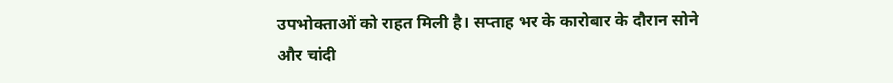उपभोक्ताओं को राहत मिली है। सप्ताह भर के कारोबार के दौरान सोने और चांदी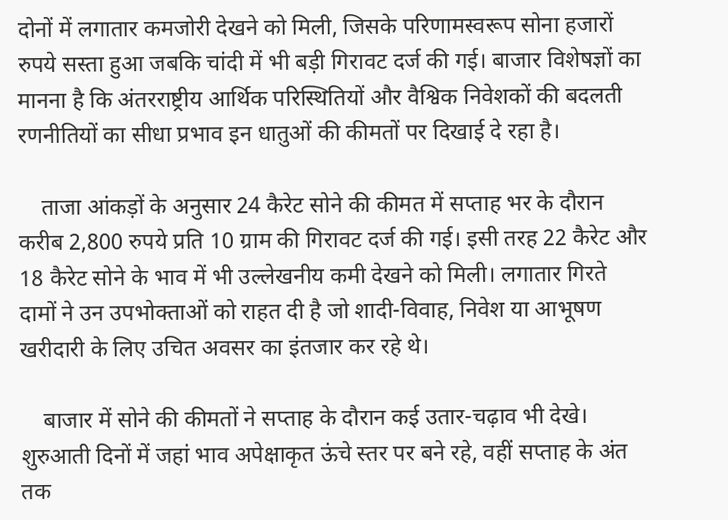दोनों में लगातार कमजोरी देखने को मिली, जिसके परिणामस्वरूप सोना हजारों रुपये सस्ता हुआ जबकि चांदी में भी बड़ी गिरावट दर्ज की गई। बाजार विशेषज्ञों का मानना है कि अंतरराष्ट्रीय आर्थिक परिस्थितियों और वैश्विक निवेशकों की बदलती रणनीतियों का सीधा प्रभाव इन धातुओं की कीमतों पर दिखाई दे रहा है।

    ताजा आंकड़ों के अनुसार 24 कैरेट सोने की कीमत में सप्ताह भर के दौरान करीब 2,800 रुपये प्रति 10 ग्राम की गिरावट दर्ज की गई। इसी तरह 22 कैरेट और 18 कैरेट सोने के भाव में भी उल्लेखनीय कमी देखने को मिली। लगातार गिरते दामों ने उन उपभोक्ताओं को राहत दी है जो शादी-विवाह, निवेश या आभूषण खरीदारी के लिए उचित अवसर का इंतजार कर रहे थे।

    बाजार में सोने की कीमतों ने सप्ताह के दौरान कई उतार-चढ़ाव भी देखे। शुरुआती दिनों में जहां भाव अपेक्षाकृत ऊंचे स्तर पर बने रहे, वहीं सप्ताह के अंत तक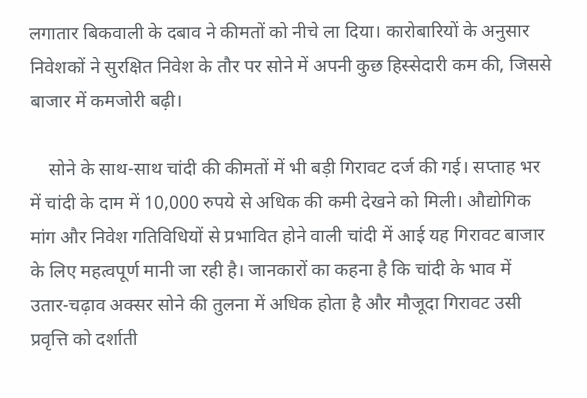लगातार बिकवाली के दबाव ने कीमतों को नीचे ला दिया। कारोबारियों के अनुसार निवेशकों ने सुरक्षित निवेश के तौर पर सोने में अपनी कुछ हिस्सेदारी कम की, जिससे बाजार में कमजोरी बढ़ी।

    सोने के साथ-साथ चांदी की कीमतों में भी बड़ी गिरावट दर्ज की गई। सप्ताह भर में चांदी के दाम में 10,000 रुपये से अधिक की कमी देखने को मिली। औद्योगिक मांग और निवेश गतिविधियों से प्रभावित होने वाली चांदी में आई यह गिरावट बाजार के लिए महत्वपूर्ण मानी जा रही है। जानकारों का कहना है कि चांदी के भाव में उतार-चढ़ाव अक्सर सोने की तुलना में अधिक होता है और मौजूदा गिरावट उसी प्रवृत्ति को दर्शाती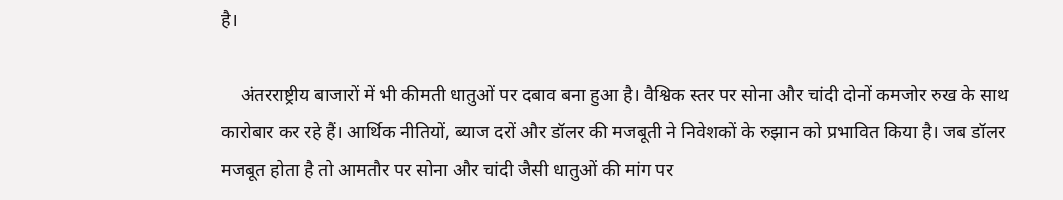है।

    अंतरराष्ट्रीय बाजारों में भी कीमती धातुओं पर दबाव बना हुआ है। वैश्विक स्तर पर सोना और चांदी दोनों कमजोर रुख के साथ कारोबार कर रहे हैं। आर्थिक नीतियों, ब्याज दरों और डॉलर की मजबूती ने निवेशकों के रुझान को प्रभावित किया है। जब डॉलर मजबूत होता है तो आमतौर पर सोना और चांदी जैसी धातुओं की मांग पर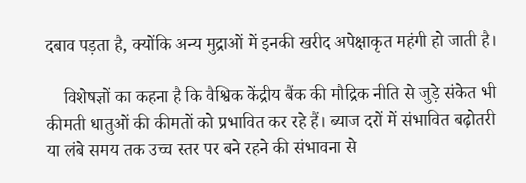दबाव पड़ता है, क्योंकि अन्य मुद्राओं में इनकी खरीद अपेक्षाकृत महंगी हो जाती है।

    विशेषज्ञों का कहना है कि वैश्विक केंद्रीय बैंक की मौद्रिक नीति से जुड़े संकेत भी कीमती धातुओं की कीमतों को प्रभावित कर रहे हैं। ब्याज दरों में संभावित बढ़ोतरी या लंबे समय तक उच्च स्तर पर बने रहने की संभावना से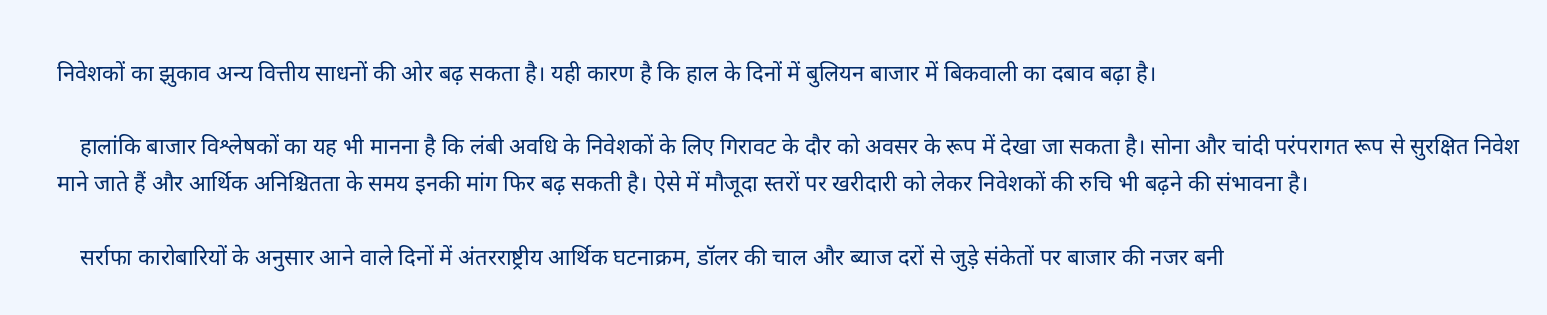निवेशकों का झुकाव अन्य वित्तीय साधनों की ओर बढ़ सकता है। यही कारण है कि हाल के दिनों में बुलियन बाजार में बिकवाली का दबाव बढ़ा है।

    हालांकि बाजार विश्लेषकों का यह भी मानना है कि लंबी अवधि के निवेशकों के लिए गिरावट के दौर को अवसर के रूप में देखा जा सकता है। सोना और चांदी परंपरागत रूप से सुरक्षित निवेश माने जाते हैं और आर्थिक अनिश्चितता के समय इनकी मांग फिर बढ़ सकती है। ऐसे में मौजूदा स्तरों पर खरीदारी को लेकर निवेशकों की रुचि भी बढ़ने की संभावना है।

    सर्राफा कारोबारियों के अनुसार आने वाले दिनों में अंतरराष्ट्रीय आर्थिक घटनाक्रम, डॉलर की चाल और ब्याज दरों से जुड़े संकेतों पर बाजार की नजर बनी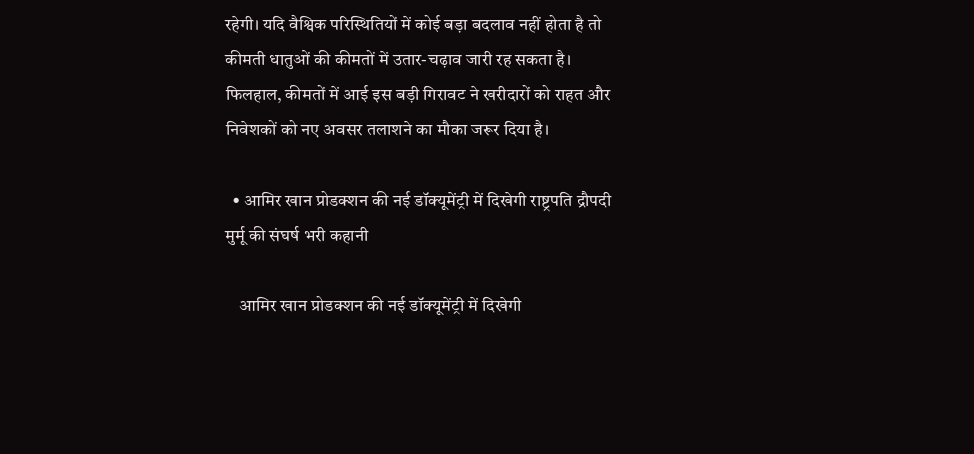रहेगी। यदि वैश्विक परिस्थितियों में कोई बड़ा बदलाव नहीं होता है तो कीमती धातुओं की कीमतों में उतार-चढ़ाव जारी रह सकता है। फिलहाल, कीमतों में आई इस बड़ी गिरावट ने खरीदारों को राहत और निवेशकों को नए अवसर तलाशने का मौका जरूर दिया है।

  • आमिर खान प्रोडक्शन की नई डॉक्यूमेंट्री में दिखेगी राष्ट्रपति द्रौपदी मुर्मू की संघर्ष भरी कहानी

    आमिर खान प्रोडक्शन की नई डॉक्यूमेंट्री में दिखेगी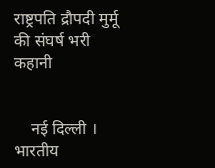राष्ट्रपति द्रौपदी मुर्मू की संघर्ष भरी कहानी


    नई दिल्ली । भारतीय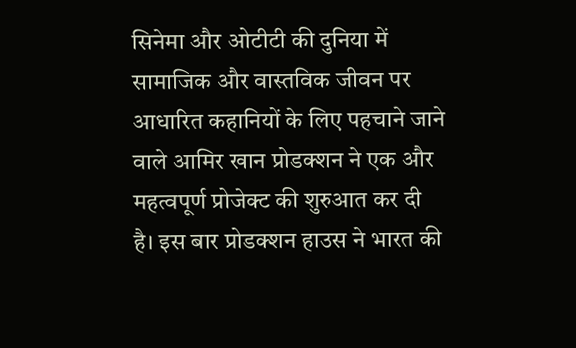सिनेमा और ओटीटी की दुनिया में सामाजिक और वास्तविक जीवन पर आधारित कहानियों के लिए पहचाने जाने वाले आमिर खान प्रोडक्शन ने एक और महत्वपूर्ण प्रोजेक्ट की शुरुआत कर दी है। इस बार प्रोडक्शन हाउस ने भारत की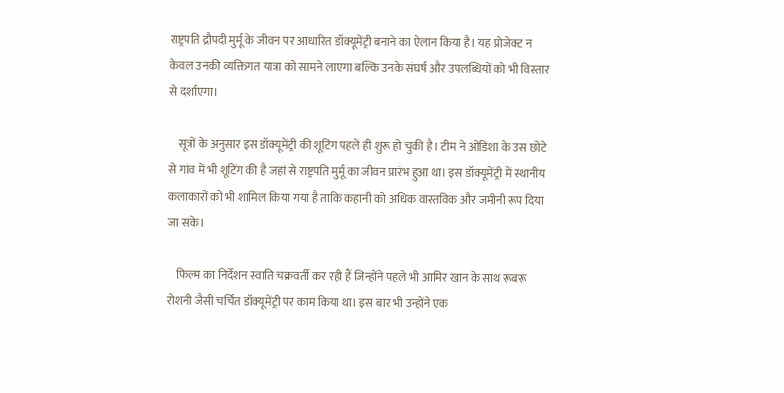राष्ट्रपति द्रौपदी मुर्मू के जीवन पर आधारित डॉक्यूमेंट्री बनाने का ऐलान किया है। यह प्रोजेक्ट न केवल उनकी व्यक्तिगत यात्रा को सामने लाएगा बल्कि उनके संघर्ष और उपलब्धियों को भी विस्तार से दर्शाएगा।

    सूत्रों के अनुसार इस डॉक्यूमेंट्री की शूटिंग पहले ही शुरू हो चुकी है। टीम ने ओडिशा के उस छोटे से गांव में भी शूटिंग की है जहां से राष्ट्रपति मुर्मू का जीवन प्रारंभ हुआ था। इस डॉक्यूमेंट्री में स्थानीय कलाकारों को भी शामिल किया गया है ताकि कहानी को अधिक वास्तविक और जमीनी रूप दिया जा सके।

    फिल्म का निर्देशन स्वाति चक्रवर्ती कर रही हैं जिन्होंने पहले भी आमिर खान के साथ रूबरू रोशनी जैसी चर्चित डॉक्यूमेंट्री पर काम किया था। इस बार भी उन्होंने एक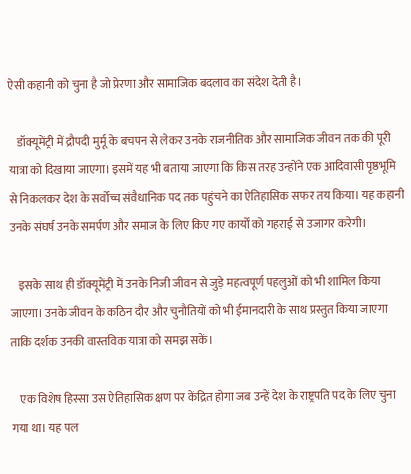ऐसी कहानी को चुना है जो प्रेरणा और सामाजिक बदलाव का संदेश देती है।

    डॉक्यूमेंट्री में द्रौपदी मुर्मू के बचपन से लेकर उनके राजनीतिक और सामाजिक जीवन तक की पूरी यात्रा को दिखाया जाएगा। इसमें यह भी बताया जाएगा कि किस तरह उन्होंने एक आदिवासी पृष्ठभूमि से निकलकर देश के सर्वोच्च संवैधानिक पद तक पहुंचने का ऐतिहासिक सफर तय किया। यह कहानी उनके संघर्ष उनके समर्पण और समाज के लिए किए गए कार्यों को गहराई से उजागर करेगी।

    इसके साथ ही डॉक्यूमेंट्री में उनके निजी जीवन से जुड़े महत्वपूर्ण पहलुओं को भी शामिल किया जाएगा। उनके जीवन के कठिन दौर और चुनौतियों को भी ईमानदारी के साथ प्रस्तुत किया जाएगा ताकि दर्शक उनकी वास्तविक यात्रा को समझ सकें।

    एक विशेष हिस्सा उस ऐतिहासिक क्षण पर केंद्रित होगा जब उन्हें देश के राष्ट्रपति पद के लिए चुना गया था। यह पल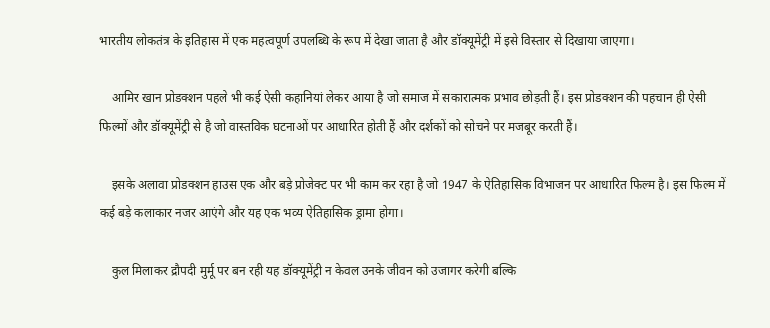भारतीय लोकतंत्र के इतिहास में एक महत्वपूर्ण उपलब्धि के रूप में देखा जाता है और डॉक्यूमेंट्री में इसे विस्तार से दिखाया जाएगा।

    आमिर खान प्रोडक्शन पहले भी कई ऐसी कहानियां लेकर आया है जो समाज में सकारात्मक प्रभाव छोड़ती हैं। इस प्रोडक्शन की पहचान ही ऐसी फिल्मों और डॉक्यूमेंट्री से है जो वास्तविक घटनाओं पर आधारित होती हैं और दर्शकों को सोचने पर मजबूर करती हैं।

    इसके अलावा प्रोडक्शन हाउस एक और बड़े प्रोजेक्ट पर भी काम कर रहा है जो 1947 के ऐतिहासिक विभाजन पर आधारित फिल्म है। इस फिल्म में कई बड़े कलाकार नजर आएंगे और यह एक भव्य ऐतिहासिक ड्रामा होगा।

    कुल मिलाकर द्रौपदी मुर्मू पर बन रही यह डॉक्यूमेंट्री न केवल उनके जीवन को उजागर करेगी बल्कि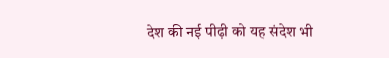देश की नई पीढ़ी को यह संदेश भी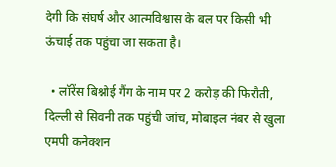देगी कि संघर्ष और आत्मविश्वास के बल पर किसी भी ऊंचाई तक पहुंचा जा सकता है।

  • लॉरेंस बिश्नोई गैंग के नाम पर 2 करोड़ की फिरौती, दिल्ली से सिवनी तक पहुंची जांच, मोबाइल नंबर से खुला एमपी कनेक्शन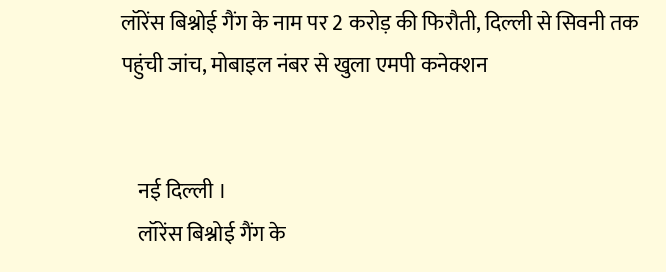लॉरेंस बिश्नोई गैंग के नाम पर 2 करोड़ की फिरौती, दिल्ली से सिवनी तक पहुंची जांच, मोबाइल नंबर से खुला एमपी कनेक्शन


    नई दिल्ली ।
    लॉरेंस बिश्नोई गैंग के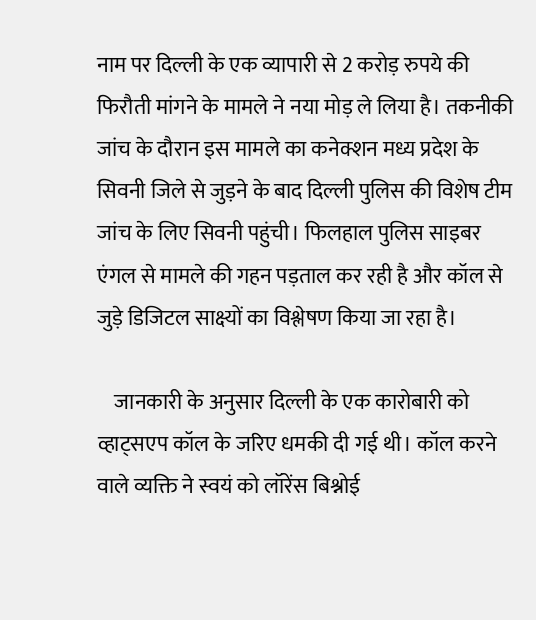नाम पर दिल्ली के एक व्यापारी से 2 करोड़ रुपये की फिरौती मांगने के मामले ने नया मोड़ ले लिया है। तकनीकी जांच के दौरान इस मामले का कनेक्शन मध्य प्रदेश के सिवनी जिले से जुड़ने के बाद दिल्ली पुलिस की विशेष टीम जांच के लिए सिवनी पहुंची। फिलहाल पुलिस साइबर एंगल से मामले की गहन पड़ताल कर रही है और कॉल से जुड़े डिजिटल साक्ष्यों का विश्लेषण किया जा रहा है।

    जानकारी के अनुसार दिल्ली के एक कारोबारी को व्हाट्सएप कॉल के जरिए धमकी दी गई थी। कॉल करने वाले व्यक्ति ने स्वयं को लॉरेंस बिश्नोई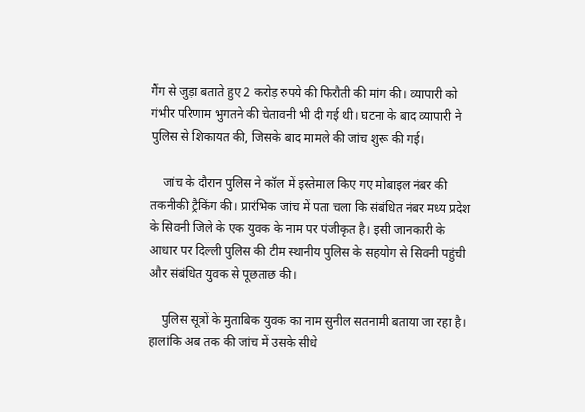गैंग से जुड़ा बताते हुए 2 करोड़ रुपये की फिरौती की मांग की। व्यापारी को गंभीर परिणाम भुगतने की चेतावनी भी दी गई थी। घटना के बाद व्यापारी ने पुलिस से शिकायत की, जिसके बाद मामले की जांच शुरू की गई।

    जांच के दौरान पुलिस ने कॉल में इस्तेमाल किए गए मोबाइल नंबर की तकनीकी ट्रैकिंग की। प्रारंभिक जांच में पता चला कि संबंधित नंबर मध्य प्रदेश के सिवनी जिले के एक युवक के नाम पर पंजीकृत है। इसी जानकारी के आधार पर दिल्ली पुलिस की टीम स्थानीय पुलिस के सहयोग से सिवनी पहुंची और संबंधित युवक से पूछताछ की।

    पुलिस सूत्रों के मुताबिक युवक का नाम सुनील सतनामी बताया जा रहा है। हालांकि अब तक की जांच में उसके सीधे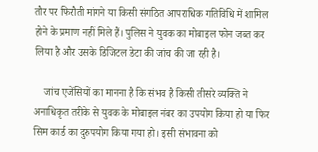तौर पर फिरौती मांगने या किसी संगठित आपराधिक गतिविधि में शामिल होने के प्रमाण नहीं मिले हैं। पुलिस ने युवक का मोबाइल फोन जब्त कर लिया है और उसके डिजिटल डेटा की जांच की जा रही है।

    जांच एजेंसियों का मानना है कि संभव है किसी तीसरे व्यक्ति ने अनाधिकृत तरीके से युवक के मोबाइल नंबर का उपयोग किया हो या फिर सिम कार्ड का दुरुपयोग किया गया हो। इसी संभावना को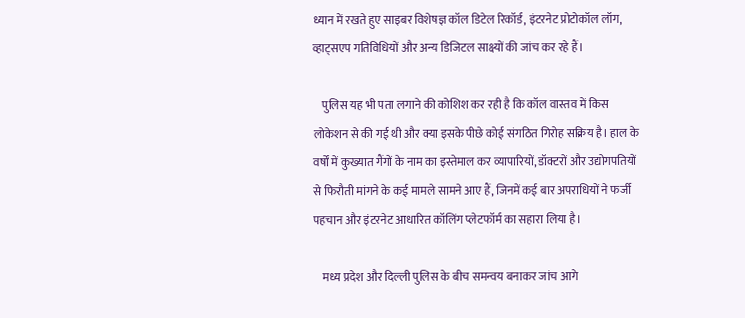ध्यान में रखते हुए साइबर विशेषज्ञ कॉल डिटेल रिकॉर्ड, इंटरनेट प्रोटोकॉल लॉग, व्हाट्सएप गतिविधियों और अन्य डिजिटल साक्ष्यों की जांच कर रहे हैं।

    पुलिस यह भी पता लगाने की कोशिश कर रही है कि कॉल वास्तव में किस लोकेशन से की गई थी और क्या इसके पीछे कोई संगठित गिरोह सक्रिय है। हाल के वर्षों में कुख्यात गैंगों के नाम का इस्तेमाल कर व्यापारियों, डॉक्टरों और उद्योगपतियों से फिरौती मांगने के कई मामले सामने आए हैं, जिनमें कई बार अपराधियों ने फर्जी पहचान और इंटरनेट आधारित कॉलिंग प्लेटफॉर्म का सहारा लिया है।

    मध्य प्रदेश और दिल्ली पुलिस के बीच समन्वय बनाकर जांच आगे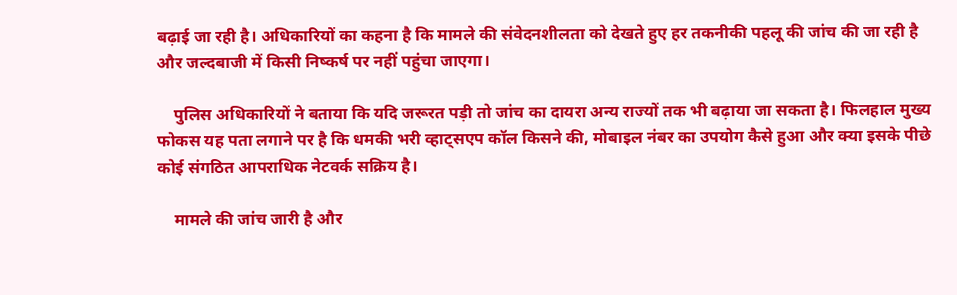बढ़ाई जा रही है। अधिकारियों का कहना है कि मामले की संवेदनशीलता को देखते हुए हर तकनीकी पहलू की जांच की जा रही है और जल्दबाजी में किसी निष्कर्ष पर नहीं पहुंचा जाएगा।

    पुलिस अधिकारियों ने बताया कि यदि जरूरत पड़ी तो जांच का दायरा अन्य राज्यों तक भी बढ़ाया जा सकता है। फिलहाल मुख्य फोकस यह पता लगाने पर है कि धमकी भरी व्हाट्सएप कॉल किसने की, मोबाइल नंबर का उपयोग कैसे हुआ और क्या इसके पीछे कोई संगठित आपराधिक नेटवर्क सक्रिय है।

    मामले की जांच जारी है और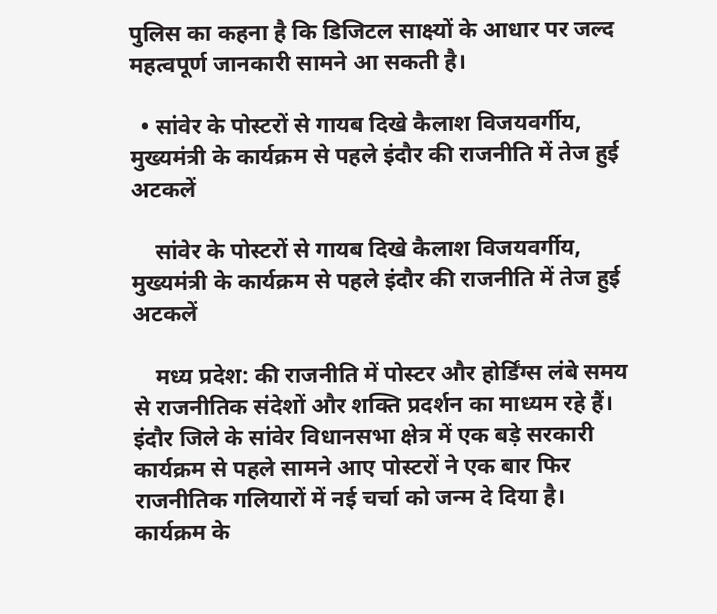पुलिस का कहना है कि डिजिटल साक्ष्यों के आधार पर जल्द महत्वपूर्ण जानकारी सामने आ सकती है।

  • सांवेर के पोस्टरों से गायब दिखे कैलाश विजयवर्गीय, मुख्यमंत्री के कार्यक्रम से पहले इंदौर की राजनीति में तेज हुई अटकलें

    सांवेर के पोस्टरों से गायब दिखे कैलाश विजयवर्गीय, मुख्यमंत्री के कार्यक्रम से पहले इंदौर की राजनीति में तेज हुई अटकलें

    मध्य प्रदेश: की राजनीति में पोस्टर और होर्डिंग्स लंबे समय से राजनीतिक संदेशों और शक्ति प्रदर्शन का माध्यम रहे हैं। इंदौर जिले के सांवेर विधानसभा क्षेत्र में एक बड़े सरकारी कार्यक्रम से पहले सामने आए पोस्टरों ने एक बार फिर राजनीतिक गलियारों में नई चर्चा को जन्म दे दिया है। कार्यक्रम के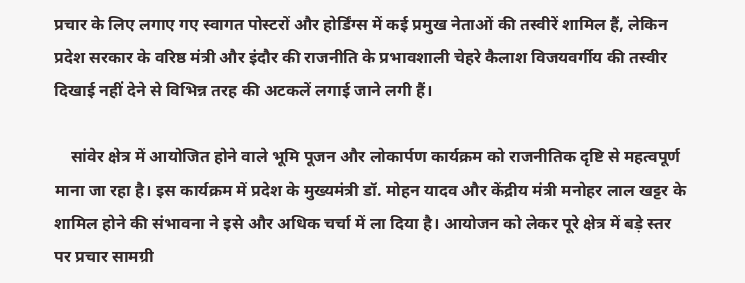प्रचार के लिए लगाए गए स्वागत पोस्टरों और होर्डिंग्स में कई प्रमुख नेताओं की तस्वीरें शामिल हैं, लेकिन प्रदेश सरकार के वरिष्ठ मंत्री और इंदौर की राजनीति के प्रभावशाली चेहरे कैलाश विजयवर्गीय की तस्वीर दिखाई नहीं देने से विभिन्न तरह की अटकलें लगाई जाने लगी हैं।

    सांवेर क्षेत्र में आयोजित होने वाले भूमि पूजन और लोकार्पण कार्यक्रम को राजनीतिक दृष्टि से महत्वपूर्ण माना जा रहा है। इस कार्यक्रम में प्रदेश के मुख्यमंत्री डॉ. मोहन यादव और केंद्रीय मंत्री मनोहर लाल खट्टर के शामिल होने की संभावना ने इसे और अधिक चर्चा में ला दिया है। आयोजन को लेकर पूरे क्षेत्र में बड़े स्तर पर प्रचार सामग्री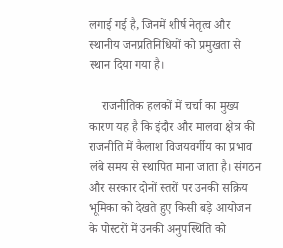लगाई गई है, जिनमें शीर्ष नेतृत्व और स्थानीय जनप्रतिनिधियों को प्रमुखता से स्थान दिया गया है।

    राजनीतिक हलकों में चर्चा का मुख्य कारण यह है कि इंदौर और मालवा क्षेत्र की राजनीति में कैलाश विजयवर्गीय का प्रभाव लंबे समय से स्थापित माना जाता है। संगठन और सरकार दोनों स्तरों पर उनकी सक्रिय भूमिका को देखते हुए किसी बड़े आयोजन के पोस्टरों में उनकी अनुपस्थिति को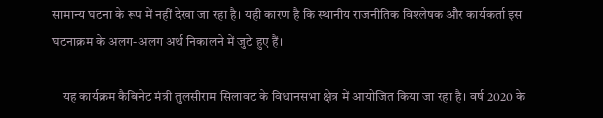सामान्य घटना के रूप में नहीं देखा जा रहा है। यही कारण है कि स्थानीय राजनीतिक विश्लेषक और कार्यकर्ता इस घटनाक्रम के अलग-अलग अर्थ निकालने में जुटे हुए हैं।

    यह कार्यक्रम कैबिनेट मंत्री तुलसीराम सिलावट के विधानसभा क्षेत्र में आयोजित किया जा रहा है। वर्ष 2020 के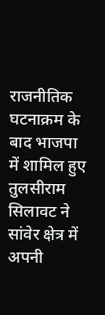राजनीतिक घटनाक्रम के बाद भाजपा में शामिल हुए तुलसीराम सिलावट ने सांवेर क्षेत्र में अपनी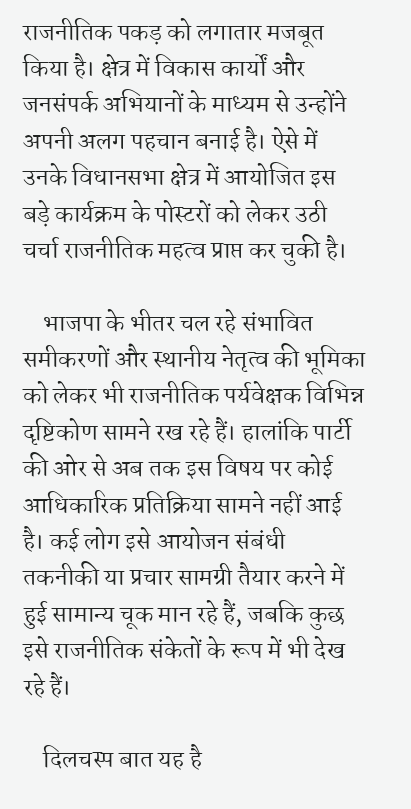राजनीतिक पकड़ को लगातार मजबूत किया है। क्षेत्र में विकास कार्यों और जनसंपर्क अभियानों के माध्यम से उन्होंने अपनी अलग पहचान बनाई है। ऐसे में उनके विधानसभा क्षेत्र में आयोजित इस बड़े कार्यक्रम के पोस्टरों को लेकर उठी चर्चा राजनीतिक महत्व प्राप्त कर चुकी है।

    भाजपा के भीतर चल रहे संभावित समीकरणों और स्थानीय नेतृत्व की भूमिका को लेकर भी राजनीतिक पर्यवेक्षक विभिन्न दृष्टिकोण सामने रख रहे हैं। हालांकि पार्टी की ओर से अब तक इस विषय पर कोई आधिकारिक प्रतिक्रिया सामने नहीं आई है। कई लोग इसे आयोजन संबंधी तकनीकी या प्रचार सामग्री तैयार करने में हुई सामान्य चूक मान रहे हैं, जबकि कुछ इसे राजनीतिक संकेतों के रूप में भी देख रहे हैं।

    दिलचस्प बात यह है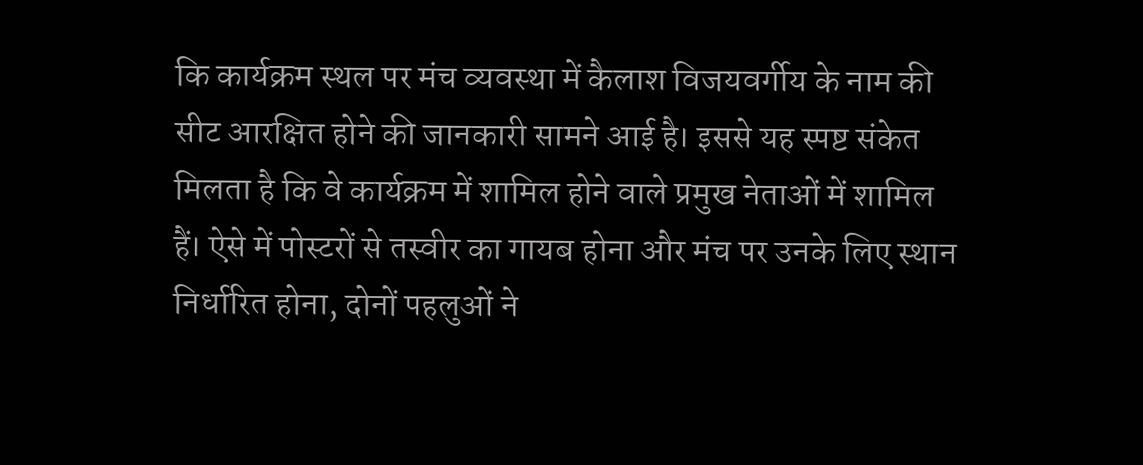कि कार्यक्रम स्थल पर मंच व्यवस्था में कैलाश विजयवर्गीय के नाम की सीट आरक्षित होने की जानकारी सामने आई है। इससे यह स्पष्ट संकेत मिलता है कि वे कार्यक्रम में शामिल होने वाले प्रमुख नेताओं में शामिल हैं। ऐसे में पोस्टरों से तस्वीर का गायब होना और मंच पर उनके लिए स्थान निर्धारित होना, दोनों पहलुओं ने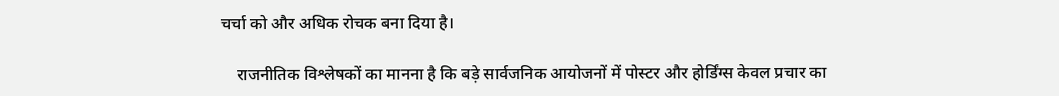चर्चा को और अधिक रोचक बना दिया है।

    राजनीतिक विश्लेषकों का मानना है कि बड़े सार्वजनिक आयोजनों में पोस्टर और होर्डिंग्स केवल प्रचार का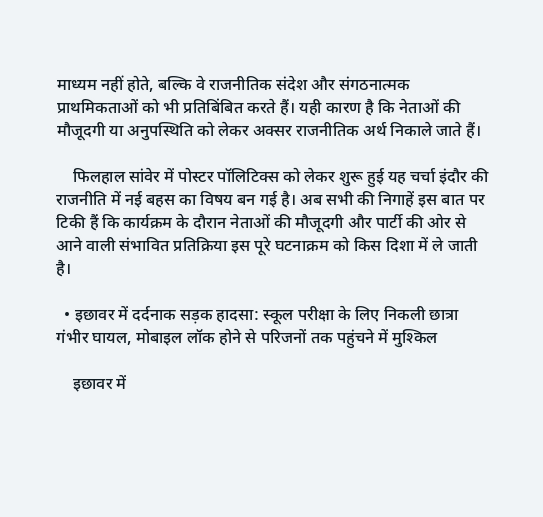माध्यम नहीं होते, बल्कि वे राजनीतिक संदेश और संगठनात्मक प्राथमिकताओं को भी प्रतिबिंबित करते हैं। यही कारण है कि नेताओं की मौजूदगी या अनुपस्थिति को लेकर अक्सर राजनीतिक अर्थ निकाले जाते हैं।

    फिलहाल सांवेर में पोस्टर पॉलिटिक्स को लेकर शुरू हुई यह चर्चा इंदौर की राजनीति में नई बहस का विषय बन गई है। अब सभी की निगाहें इस बात पर टिकी हैं कि कार्यक्रम के दौरान नेताओं की मौजूदगी और पार्टी की ओर से आने वाली संभावित प्रतिक्रिया इस पूरे घटनाक्रम को किस दिशा में ले जाती है।

  • इछावर में दर्दनाक सड़क हादसा: स्कूल परीक्षा के लिए निकली छात्रा गंभीर घायल, मोबाइल लॉक होने से परिजनों तक पहुंचने में मुश्किल

    इछावर में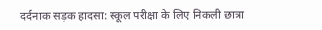दर्दनाक सड़क हादसा: स्कूल परीक्षा के लिए निकली छात्रा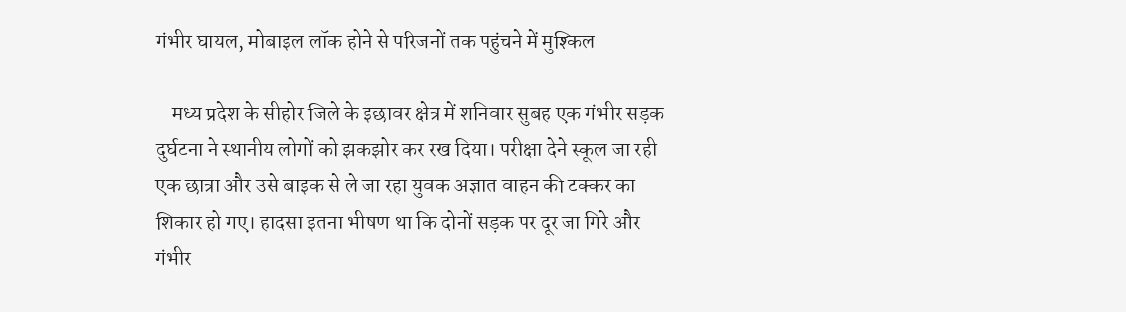गंभीर घायल, मोबाइल लॉक होने से परिजनों तक पहुंचने में मुश्किल

    मध्य प्रदेश के सीहोर जिले के इछावर क्षेत्र में शनिवार सुबह एक गंभीर सड़क दुर्घटना ने स्थानीय लोगों को झकझोर कर रख दिया। परीक्षा देने स्कूल जा रही एक छात्रा और उसे बाइक से ले जा रहा युवक अज्ञात वाहन की टक्कर का शिकार हो गए। हादसा इतना भीषण था कि दोनों सड़क पर दूर जा गिरे और गंभीर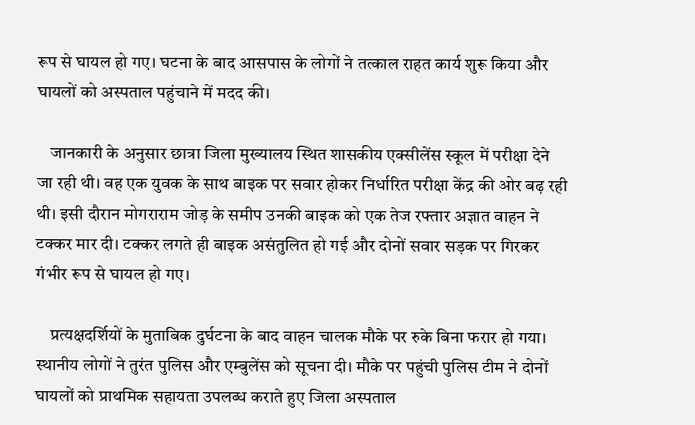रूप से घायल हो गए। घटना के बाद आसपास के लोगों ने तत्काल राहत कार्य शुरू किया और घायलों को अस्पताल पहुंचाने में मदद की।

    जानकारी के अनुसार छात्रा जिला मुख्यालय स्थित शासकीय एक्सीलेंस स्कूल में परीक्षा देने जा रही थी। वह एक युवक के साथ बाइक पर सवार होकर निर्धारित परीक्षा केंद्र की ओर बढ़ रही थी। इसी दौरान मोगराराम जोड़ के समीप उनकी बाइक को एक तेज रफ्तार अज्ञात वाहन ने टक्कर मार दी। टक्कर लगते ही बाइक असंतुलित हो गई और दोनों सवार सड़क पर गिरकर गंभीर रूप से घायल हो गए।

    प्रत्यक्षदर्शियों के मुताबिक दुर्घटना के बाद वाहन चालक मौके पर रुके बिना फरार हो गया। स्थानीय लोगों ने तुरंत पुलिस और एम्बुलेंस को सूचना दी। मौके पर पहुंची पुलिस टीम ने दोनों घायलों को प्राथमिक सहायता उपलब्ध कराते हुए जिला अस्पताल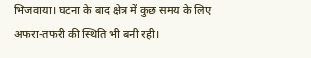भिजवाया। घटना के बाद क्षेत्र में कुछ समय के लिए अफरा-तफरी की स्थिति भी बनी रही।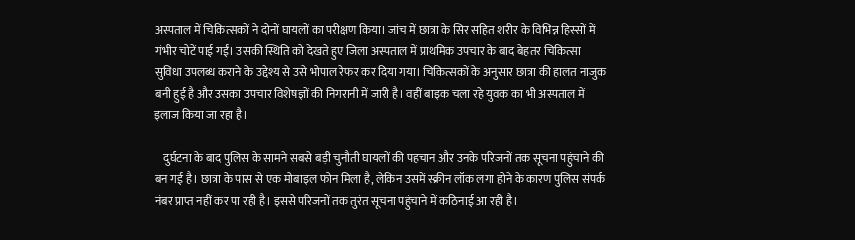अस्पताल में चिकित्सकों ने दोनों घायलों का परीक्षण किया। जांच में छात्रा के सिर सहित शरीर के विभिन्न हिस्सों में गंभीर चोटें पाई गईं। उसकी स्थिति को देखते हुए जिला अस्पताल में प्राथमिक उपचार के बाद बेहतर चिकित्सा सुविधा उपलब्ध कराने के उद्देश्य से उसे भोपाल रेफर कर दिया गया। चिकित्सकों के अनुसार छात्रा की हालत नाजुक बनी हुई है और उसका उपचार विशेषज्ञों की निगरानी में जारी है। वहीं बाइक चला रहे युवक का भी अस्पताल में इलाज किया जा रहा है।

    दुर्घटना के बाद पुलिस के सामने सबसे बड़ी चुनौती घायलों की पहचान और उनके परिजनों तक सूचना पहुंचाने की बन गई है। छात्रा के पास से एक मोबाइल फोन मिला है, लेकिन उसमें स्क्रीन लॉक लगा होने के कारण पुलिस संपर्क नंबर प्राप्त नहीं कर पा रही है। इससे परिजनों तक तुरंत सूचना पहुंचाने में कठिनाई आ रही है।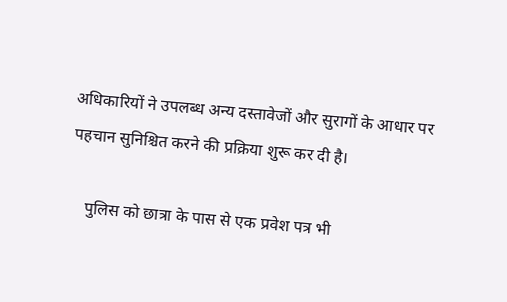अधिकारियों ने उपलब्ध अन्य दस्तावेजों और सुरागों के आधार पर पहचान सुनिश्चित करने की प्रक्रिया शुरू कर दी है।

    पुलिस को छात्रा के पास से एक प्रवेश पत्र भी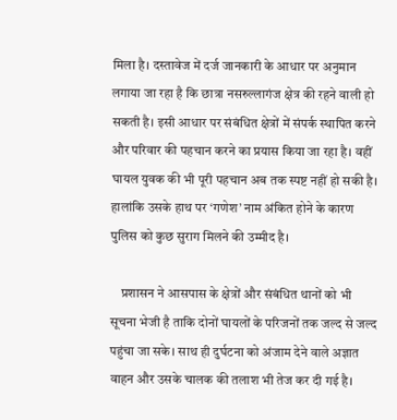मिला है। दस्तावेज में दर्ज जानकारी के आधार पर अनुमान लगाया जा रहा है कि छात्रा नसरुल्लागंज क्षेत्र की रहने वाली हो सकती है। इसी आधार पर संबंधित क्षेत्रों में संपर्क स्थापित करने और परिवार की पहचान करने का प्रयास किया जा रहा है। वहीं घायल युवक की भी पूरी पहचान अब तक स्पष्ट नहीं हो सकी है। हालांकि उसके हाथ पर ‘गणेश’ नाम अंकित होने के कारण पुलिस को कुछ सुराग मिलने की उम्मीद है।

    प्रशासन ने आसपास के क्षेत्रों और संबंधित थानों को भी सूचना भेजी है ताकि दोनों घायलों के परिजनों तक जल्द से जल्द पहुंचा जा सके। साथ ही दुर्घटना को अंजाम देने वाले अज्ञात वाहन और उसके चालक की तलाश भी तेज कर दी गई है।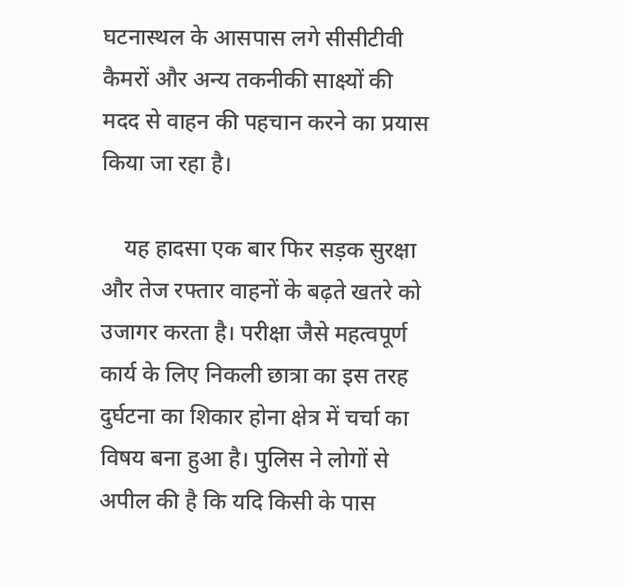घटनास्थल के आसपास लगे सीसीटीवी कैमरों और अन्य तकनीकी साक्ष्यों की मदद से वाहन की पहचान करने का प्रयास किया जा रहा है।

    यह हादसा एक बार फिर सड़क सुरक्षा और तेज रफ्तार वाहनों के बढ़ते खतरे को उजागर करता है। परीक्षा जैसे महत्वपूर्ण कार्य के लिए निकली छात्रा का इस तरह दुर्घटना का शिकार होना क्षेत्र में चर्चा का विषय बना हुआ है। पुलिस ने लोगों से अपील की है कि यदि किसी के पास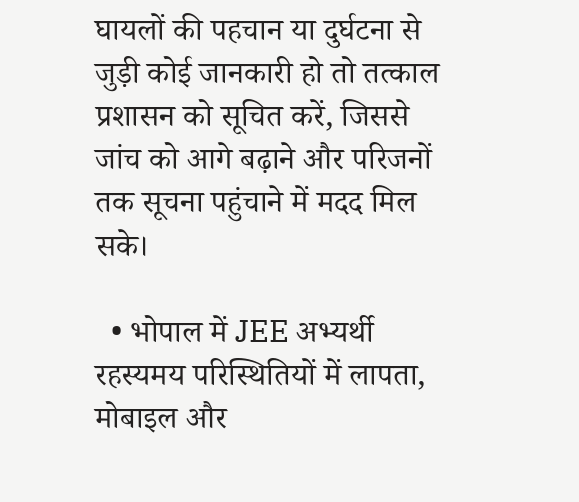घायलों की पहचान या दुर्घटना से जुड़ी कोई जानकारी हो तो तत्काल प्रशासन को सूचित करें, जिससे जांच को आगे बढ़ाने और परिजनों तक सूचना पहुंचाने में मदद मिल सके।

  • भोपाल में JEE अभ्यर्थी रहस्यमय परिस्थितियों में लापता, मोबाइल और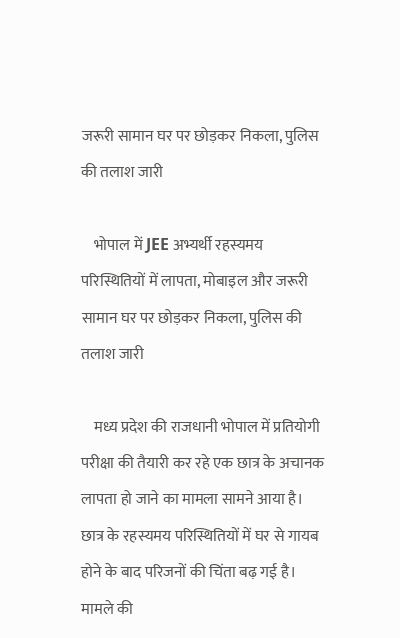जरूरी सामान घर पर छोड़कर निकला, पुलिस की तलाश जारी

    भोपाल में JEE अभ्यर्थी रहस्यमय परिस्थितियों में लापता, मोबाइल और जरूरी सामान घर पर छोड़कर निकला, पुलिस की तलाश जारी

    मध्य प्रदेश की राजधानी भोपाल में प्रतियोगी परीक्षा की तैयारी कर रहे एक छात्र के अचानक लापता हो जाने का मामला सामने आया है। छात्र के रहस्यमय परिस्थितियों में घर से गायब होने के बाद परिजनों की चिंता बढ़ गई है। मामले की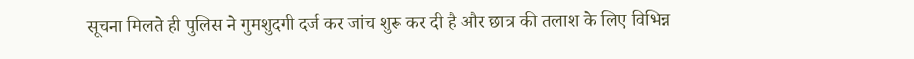सूचना मिलते ही पुलिस ने गुमशुदगी दर्ज कर जांच शुरू कर दी है और छात्र की तलाश के लिए विभिन्न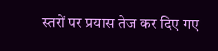स्तरों पर प्रयास तेज कर दिए गए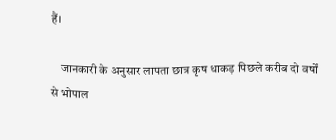हैं।

    जानकारी के अनुसार लापता छात्र कृष धाकड़ पिछले करीब दो वर्षों से भोपाल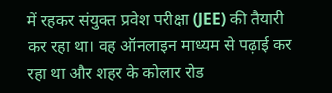में रहकर संयुक्त प्रवेश परीक्षा (JEE) की तैयारी कर रहा था। वह ऑनलाइन माध्यम से पढ़ाई कर रहा था और शहर के कोलार रोड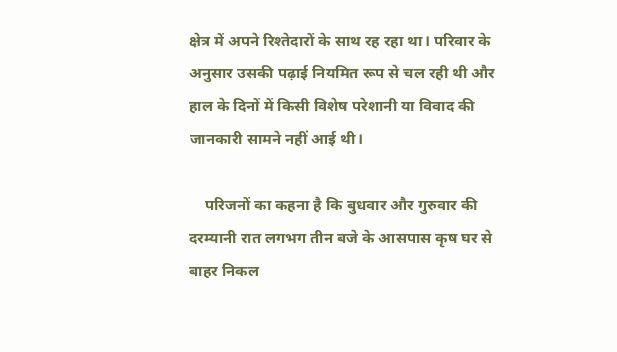क्षेत्र में अपने रिश्तेदारों के साथ रह रहा था। परिवार के अनुसार उसकी पढ़ाई नियमित रूप से चल रही थी और हाल के दिनों में किसी विशेष परेशानी या विवाद की जानकारी सामने नहीं आई थी।

    परिजनों का कहना है कि बुधवार और गुरुवार की दरम्यानी रात लगभग तीन बजे के आसपास कृष घर से बाहर निकल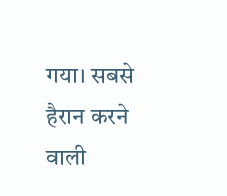गया। सबसे हैरान करने वाली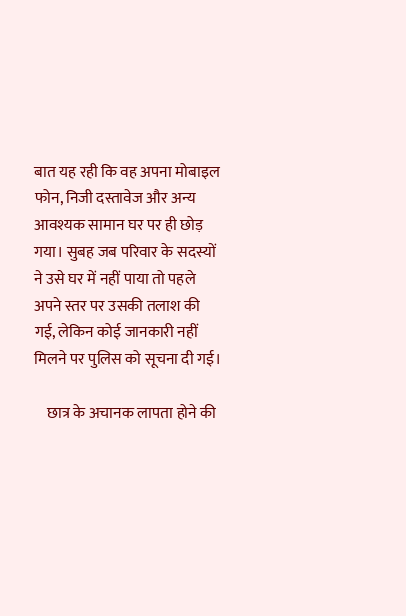बात यह रही कि वह अपना मोबाइल फोन, निजी दस्तावेज और अन्य आवश्यक सामान घर पर ही छोड़ गया। सुबह जब परिवार के सदस्यों ने उसे घर में नहीं पाया तो पहले अपने स्तर पर उसकी तलाश की गई, लेकिन कोई जानकारी नहीं मिलने पर पुलिस को सूचना दी गई।

    छात्र के अचानक लापता होने की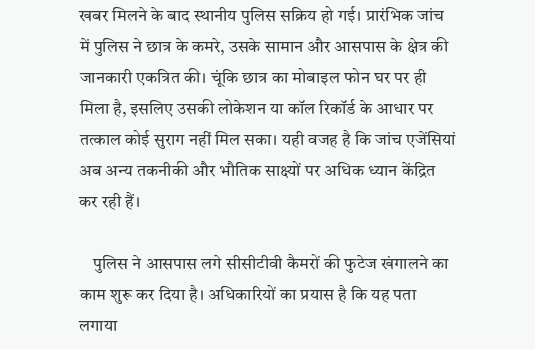खबर मिलने के बाद स्थानीय पुलिस सक्रिय हो गई। प्रारंभिक जांच में पुलिस ने छात्र के कमरे, उसके सामान और आसपास के क्षेत्र की जानकारी एकत्रित की। चूंकि छात्र का मोबाइल फोन घर पर ही मिला है, इसलिए उसकी लोकेशन या कॉल रिकॉर्ड के आधार पर तत्काल कोई सुराग नहीं मिल सका। यही वजह है कि जांच एजेंसियां अब अन्य तकनीकी और भौतिक साक्ष्यों पर अधिक ध्यान केंद्रित कर रही हैं।

    पुलिस ने आसपास लगे सीसीटीवी कैमरों की फुटेज खंगालने का काम शुरू कर दिया है। अधिकारियों का प्रयास है कि यह पता लगाया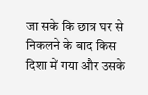जा सके कि छात्र घर से निकलने के बाद किस दिशा में गया और उसके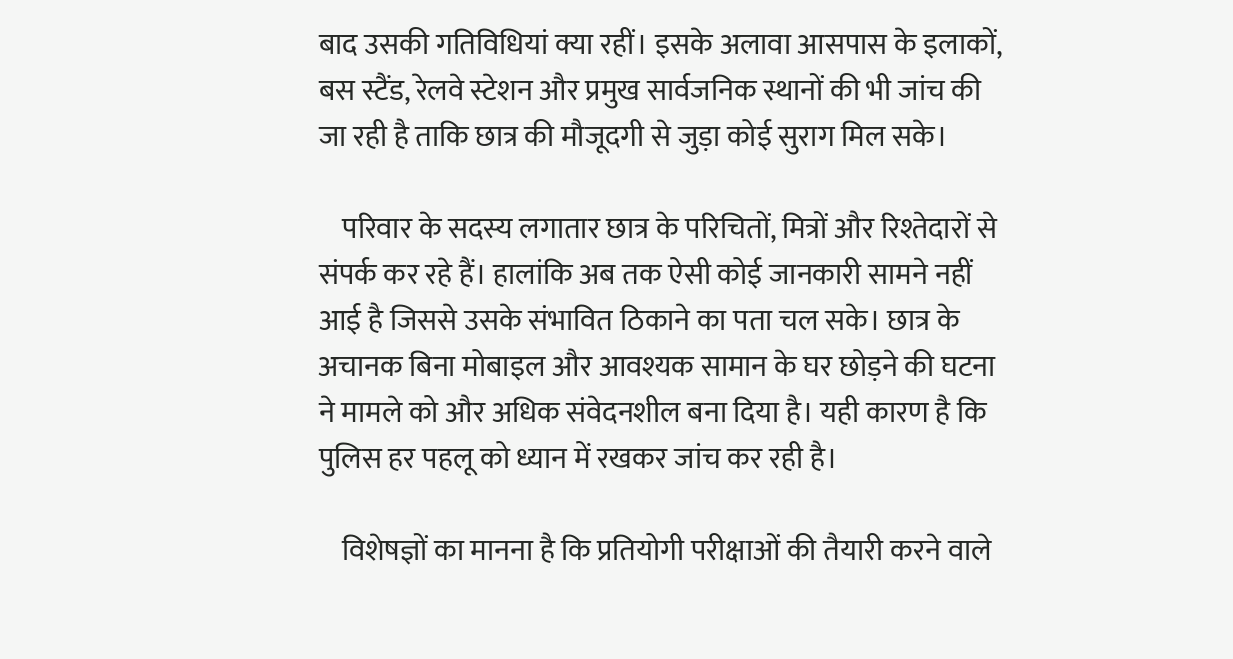बाद उसकी गतिविधियां क्या रहीं। इसके अलावा आसपास के इलाकों, बस स्टैंड, रेलवे स्टेशन और प्रमुख सार्वजनिक स्थानों की भी जांच की जा रही है ताकि छात्र की मौजूदगी से जुड़ा कोई सुराग मिल सके।

    परिवार के सदस्य लगातार छात्र के परिचितों, मित्रों और रिश्तेदारों से संपर्क कर रहे हैं। हालांकि अब तक ऐसी कोई जानकारी सामने नहीं आई है जिससे उसके संभावित ठिकाने का पता चल सके। छात्र के अचानक बिना मोबाइल और आवश्यक सामान के घर छोड़ने की घटना ने मामले को और अधिक संवेदनशील बना दिया है। यही कारण है कि पुलिस हर पहलू को ध्यान में रखकर जांच कर रही है।

    विशेषज्ञों का मानना है कि प्रतियोगी परीक्षाओं की तैयारी करने वाले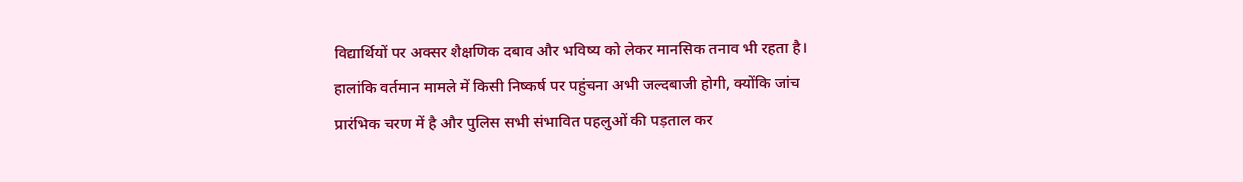विद्यार्थियों पर अक्सर शैक्षणिक दबाव और भविष्य को लेकर मानसिक तनाव भी रहता है। हालांकि वर्तमान मामले में किसी निष्कर्ष पर पहुंचना अभी जल्दबाजी होगी, क्योंकि जांच प्रारंभिक चरण में है और पुलिस सभी संभावित पहलुओं की पड़ताल कर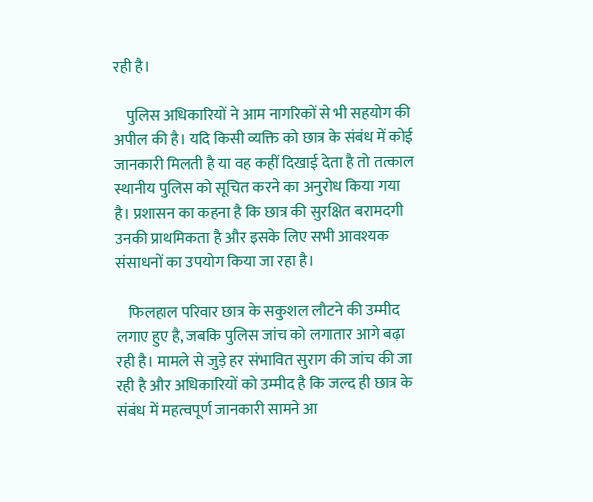रही है।

    पुलिस अधिकारियों ने आम नागरिकों से भी सहयोग की अपील की है। यदि किसी व्यक्ति को छात्र के संबंध में कोई जानकारी मिलती है या वह कहीं दिखाई देता है तो तत्काल स्थानीय पुलिस को सूचित करने का अनुरोध किया गया है। प्रशासन का कहना है कि छात्र की सुरक्षित बरामदगी उनकी प्राथमिकता है और इसके लिए सभी आवश्यक संसाधनों का उपयोग किया जा रहा है।

    फिलहाल परिवार छात्र के सकुशल लौटने की उम्मीद लगाए हुए है, जबकि पुलिस जांच को लगातार आगे बढ़ा रही है। मामले से जुड़े हर संभावित सुराग की जांच की जा रही है और अधिकारियों को उम्मीद है कि जल्द ही छात्र के संबंध में महत्वपूर्ण जानकारी सामने आ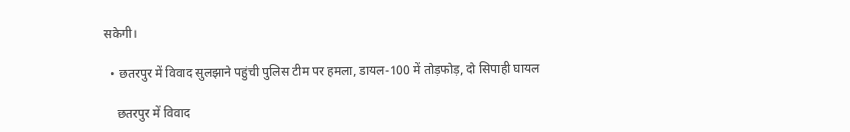सकेगी।

  • छतरपुर में विवाद सुलझाने पहुंची पुलिस टीम पर हमला, डायल-100 में तोड़फोड़, दो सिपाही घायल

    छतरपुर में विवाद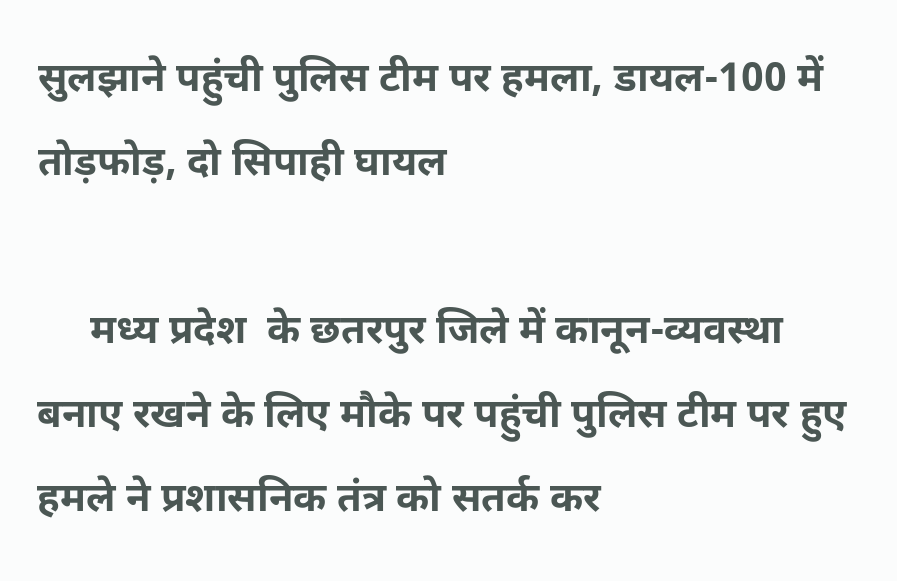सुलझाने पहुंची पुलिस टीम पर हमला, डायल-100 में तोड़फोड़, दो सिपाही घायल

     मध्य प्रदेश  के छतरपुर जिले में कानून-व्यवस्था बनाए रखने के लिए मौके पर पहुंची पुलिस टीम पर हुए हमले ने प्रशासनिक तंत्र को सतर्क कर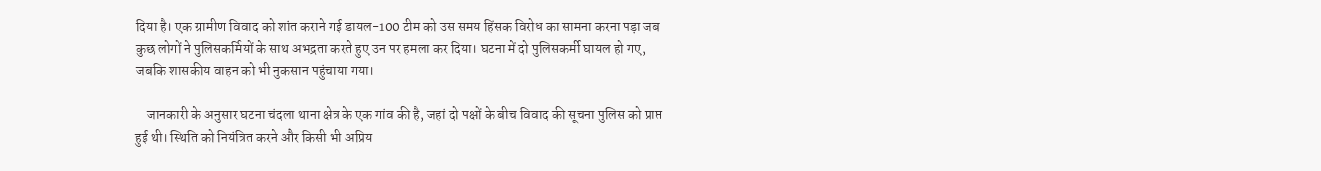दिया है। एक ग्रामीण विवाद को शांत कराने गई डायल-100 टीम को उस समय हिंसक विरोध का सामना करना पड़ा जब कुछ लोगों ने पुलिसकर्मियों के साथ अभद्रता करते हुए उन पर हमला कर दिया। घटना में दो पुलिसकर्मी घायल हो गए, जबकि शासकीय वाहन को भी नुकसान पहुंचाया गया।

    जानकारी के अनुसार घटना चंदला थाना क्षेत्र के एक गांव की है, जहां दो पक्षों के बीच विवाद की सूचना पुलिस को प्राप्त हुई थी। स्थिति को नियंत्रित करने और किसी भी अप्रिय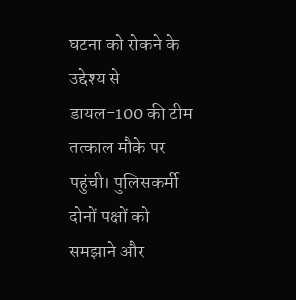घटना को रोकने के उद्देश्य से डायल-100 की टीम तत्काल मौके पर पहुंची। पुलिसकर्मी दोनों पक्षों को समझाने और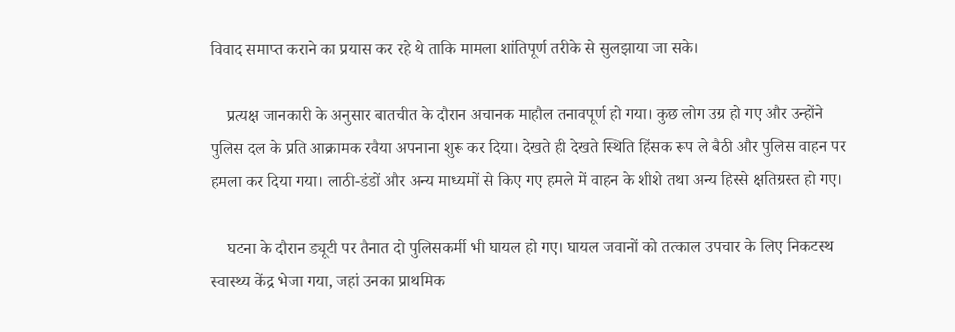विवाद समाप्त कराने का प्रयास कर रहे थे ताकि मामला शांतिपूर्ण तरीके से सुलझाया जा सके।

    प्रत्यक्ष जानकारी के अनुसार बातचीत के दौरान अचानक माहौल तनावपूर्ण हो गया। कुछ लोग उग्र हो गए और उन्होंने पुलिस दल के प्रति आक्रामक रवैया अपनाना शुरू कर दिया। देखते ही देखते स्थिति हिंसक रूप ले बैठी और पुलिस वाहन पर हमला कर दिया गया। लाठी-डंडों और अन्य माध्यमों से किए गए हमले में वाहन के शीशे तथा अन्य हिस्से क्षतिग्रस्त हो गए।

    घटना के दौरान ड्यूटी पर तैनात दो पुलिसकर्मी भी घायल हो गए। घायल जवानों को तत्काल उपचार के लिए निकटस्थ स्वास्थ्य केंद्र भेजा गया, जहां उनका प्राथमिक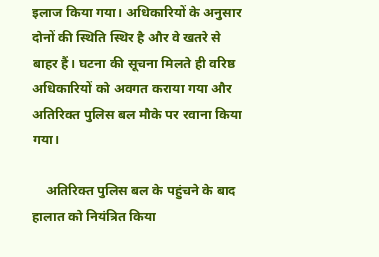इलाज किया गया। अधिकारियों के अनुसार दोनों की स्थिति स्थिर है और वे खतरे से बाहर हैं। घटना की सूचना मिलते ही वरिष्ठ अधिकारियों को अवगत कराया गया और अतिरिक्त पुलिस बल मौके पर रवाना किया गया।

    अतिरिक्त पुलिस बल के पहुंचने के बाद हालात को नियंत्रित किया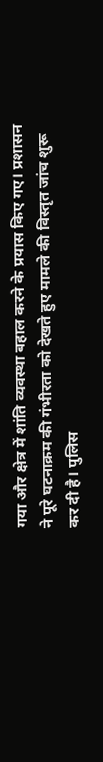गया और क्षेत्र में शांति व्यवस्था बहाल करने के प्रयास किए गए। प्रशासन ने पूरे घटनाक्रम की गंभीरता को देखते हुए मामले की विस्तृत जांच शुरू कर दी है। पुलिस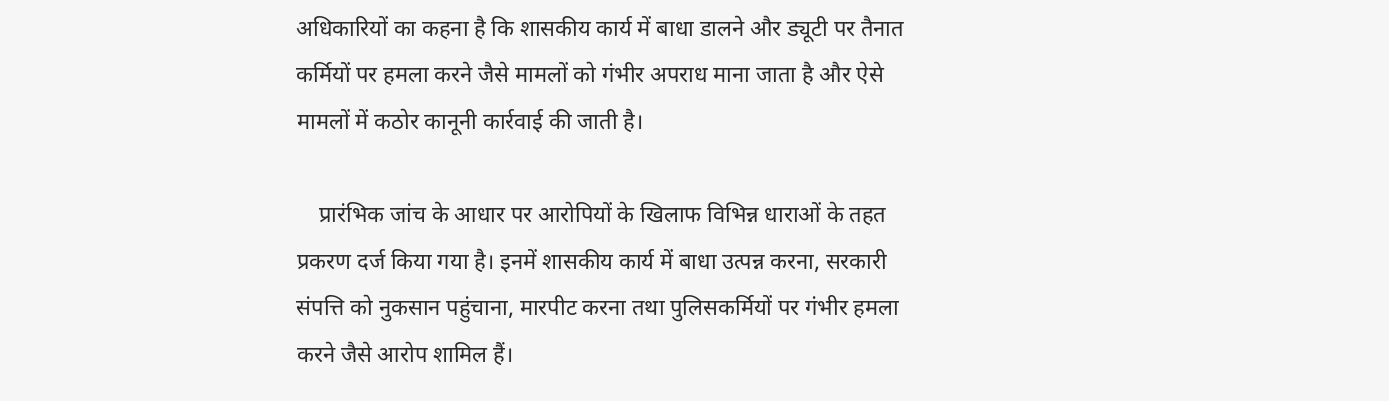अधिकारियों का कहना है कि शासकीय कार्य में बाधा डालने और ड्यूटी पर तैनात कर्मियों पर हमला करने जैसे मामलों को गंभीर अपराध माना जाता है और ऐसे मामलों में कठोर कानूनी कार्रवाई की जाती है।

    प्रारंभिक जांच के आधार पर आरोपियों के खिलाफ विभिन्न धाराओं के तहत प्रकरण दर्ज किया गया है। इनमें शासकीय कार्य में बाधा उत्पन्न करना, सरकारी संपत्ति को नुकसान पहुंचाना, मारपीट करना तथा पुलिसकर्मियों पर गंभीर हमला करने जैसे आरोप शामिल हैं।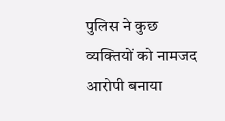पुलिस ने कुछ व्यक्तियों को नामजद आरोपी बनाया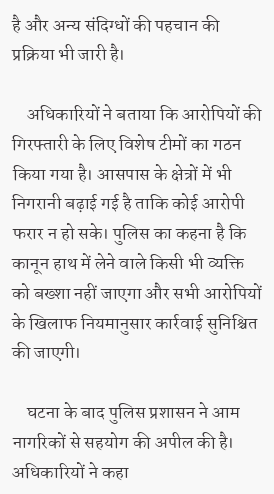है और अन्य संदिग्धों की पहचान की प्रक्रिया भी जारी है।

    अधिकारियों ने बताया कि आरोपियों की गिरफ्तारी के लिए विशेष टीमों का गठन किया गया है। आसपास के क्षेत्रों में भी निगरानी बढ़ाई गई है ताकि कोई आरोपी फरार न हो सके। पुलिस का कहना है कि कानून हाथ में लेने वाले किसी भी व्यक्ति को बख्शा नहीं जाएगा और सभी आरोपियों के खिलाफ नियमानुसार कार्रवाई सुनिश्चित की जाएगी।

    घटना के बाद पुलिस प्रशासन ने आम नागरिकों से सहयोग की अपील की है। अधिकारियों ने कहा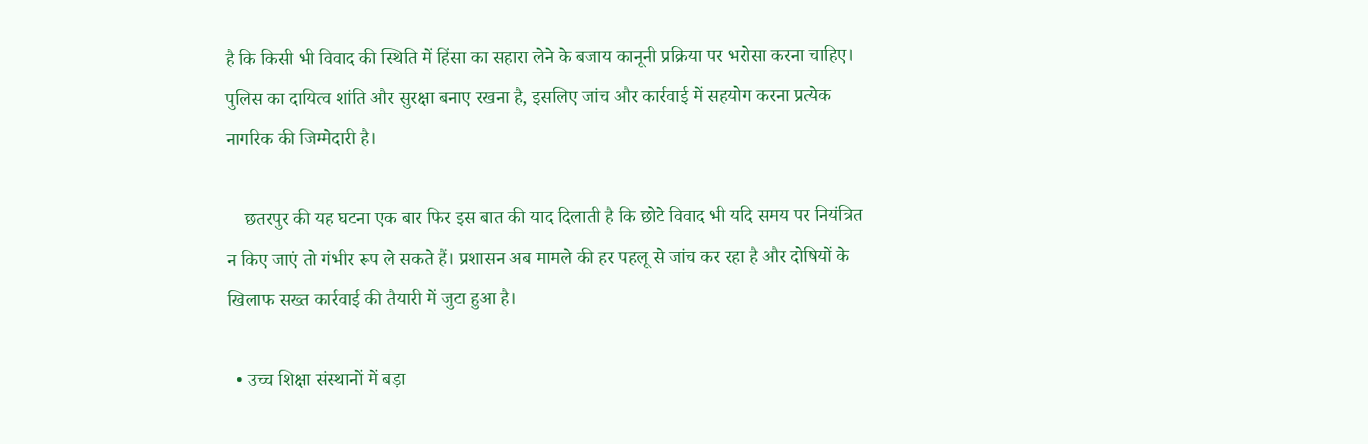है कि किसी भी विवाद की स्थिति में हिंसा का सहारा लेने के बजाय कानूनी प्रक्रिया पर भरोसा करना चाहिए। पुलिस का दायित्व शांति और सुरक्षा बनाए रखना है, इसलिए जांच और कार्रवाई में सहयोग करना प्रत्येक नागरिक की जिम्मेदारी है।

    छतरपुर की यह घटना एक बार फिर इस बात की याद दिलाती है कि छोटे विवाद भी यदि समय पर नियंत्रित न किए जाएं तो गंभीर रूप ले सकते हैं। प्रशासन अब मामले की हर पहलू से जांच कर रहा है और दोषियों के खिलाफ सख्त कार्रवाई की तैयारी में जुटा हुआ है।

  • उच्च शिक्षा संस्थानों में बड़ा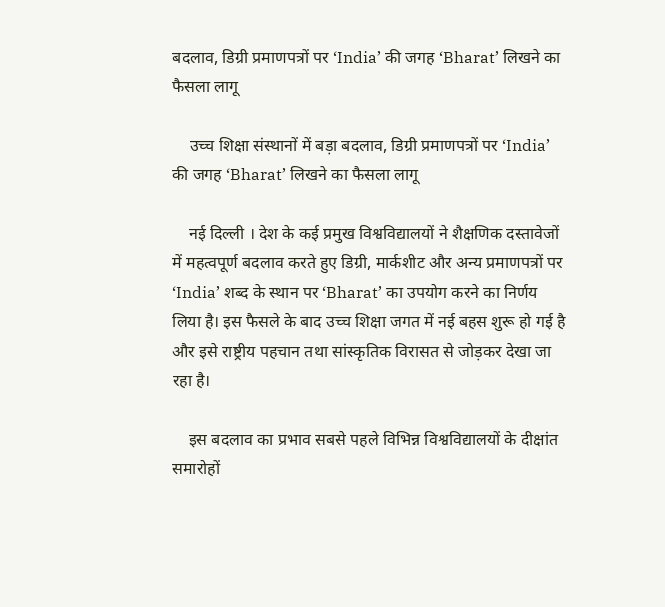बदलाव, डिग्री प्रमाणपत्रों पर ‘India’ की जगह ‘Bharat’ लिखने का फैसला लागू

    उच्च शिक्षा संस्थानों में बड़ा बदलाव, डिग्री प्रमाणपत्रों पर ‘India’ की जगह ‘Bharat’ लिखने का फैसला लागू

    नई दिल्ली । देश के कई प्रमुख विश्वविद्यालयों ने शैक्षणिक दस्तावेजों में महत्वपूर्ण बदलाव करते हुए डिग्री, मार्कशीट और अन्य प्रमाणपत्रों पर ‘India’ शब्द के स्थान पर ‘Bharat’ का उपयोग करने का निर्णय लिया है। इस फैसले के बाद उच्च शिक्षा जगत में नई बहस शुरू हो गई है और इसे राष्ट्रीय पहचान तथा सांस्कृतिक विरासत से जोड़कर देखा जा रहा है।

    इस बदलाव का प्रभाव सबसे पहले विभिन्न विश्वविद्यालयों के दीक्षांत समारोहों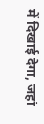में दिखाई देगा, जहां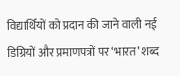विद्यार्थियों को प्रदान की जाने वाली नई डिग्रियों और प्रमाणपत्रों पर ‘भारत’ शब्द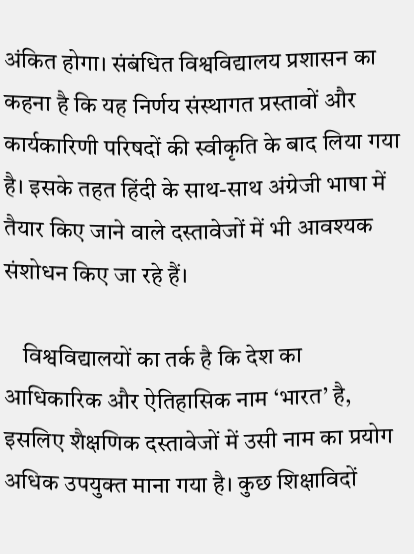अंकित होगा। संबंधित विश्वविद्यालय प्रशासन का कहना है कि यह निर्णय संस्थागत प्रस्तावों और कार्यकारिणी परिषदों की स्वीकृति के बाद लिया गया है। इसके तहत हिंदी के साथ-साथ अंग्रेजी भाषा में तैयार किए जाने वाले दस्तावेजों में भी आवश्यक संशोधन किए जा रहे हैं।

    विश्वविद्यालयों का तर्क है कि देश का आधिकारिक और ऐतिहासिक नाम ‘भारत’ है, इसलिए शैक्षणिक दस्तावेजों में उसी नाम का प्रयोग अधिक उपयुक्त माना गया है। कुछ शिक्षाविदों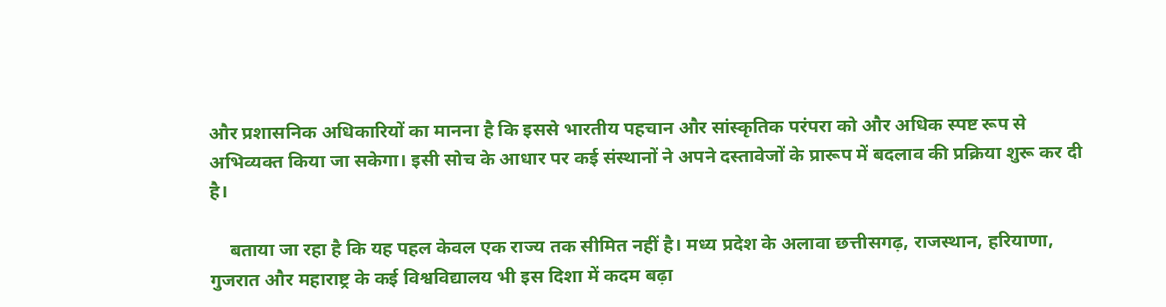और प्रशासनिक अधिकारियों का मानना है कि इससे भारतीय पहचान और सांस्कृतिक परंपरा को और अधिक स्पष्ट रूप से अभिव्यक्त किया जा सकेगा। इसी सोच के आधार पर कई संस्थानों ने अपने दस्तावेजों के प्रारूप में बदलाव की प्रक्रिया शुरू कर दी है।

    बताया जा रहा है कि यह पहल केवल एक राज्य तक सीमित नहीं है। मध्य प्रदेश के अलावा छत्तीसगढ़, राजस्थान, हरियाणा, गुजरात और महाराष्ट्र के कई विश्वविद्यालय भी इस दिशा में कदम बढ़ा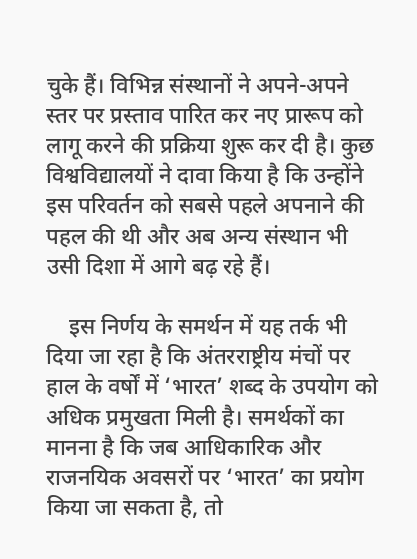चुके हैं। विभिन्न संस्थानों ने अपने-अपने स्तर पर प्रस्ताव पारित कर नए प्रारूप को लागू करने की प्रक्रिया शुरू कर दी है। कुछ विश्वविद्यालयों ने दावा किया है कि उन्होंने इस परिवर्तन को सबसे पहले अपनाने की पहल की थी और अब अन्य संस्थान भी उसी दिशा में आगे बढ़ रहे हैं।

    इस निर्णय के समर्थन में यह तर्क भी दिया जा रहा है कि अंतरराष्ट्रीय मंचों पर हाल के वर्षों में ‘भारत’ शब्द के उपयोग को अधिक प्रमुखता मिली है। समर्थकों का मानना है कि जब आधिकारिक और राजनयिक अवसरों पर ‘भारत’ का प्रयोग किया जा सकता है, तो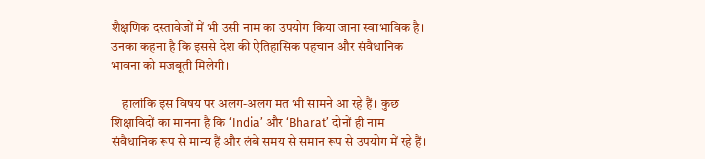शैक्षणिक दस्तावेजों में भी उसी नाम का उपयोग किया जाना स्वाभाविक है। उनका कहना है कि इससे देश की ऐतिहासिक पहचान और संवैधानिक भावना को मजबूती मिलेगी।

    हालांकि इस विषय पर अलग-अलग मत भी सामने आ रहे हैं। कुछ शिक्षाविदों का मानना है कि ‘India’ और ‘Bharat’ दोनों ही नाम संवैधानिक रूप से मान्य हैं और लंबे समय से समान रूप से उपयोग में रहे हैं।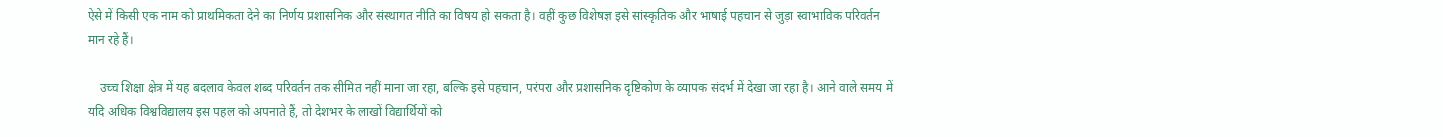ऐसे में किसी एक नाम को प्राथमिकता देने का निर्णय प्रशासनिक और संस्थागत नीति का विषय हो सकता है। वहीं कुछ विशेषज्ञ इसे सांस्कृतिक और भाषाई पहचान से जुड़ा स्वाभाविक परिवर्तन मान रहे हैं।

    उच्च शिक्षा क्षेत्र में यह बदलाव केवल शब्द परिवर्तन तक सीमित नहीं माना जा रहा, बल्कि इसे पहचान, परंपरा और प्रशासनिक दृष्टिकोण के व्यापक संदर्भ में देखा जा रहा है। आने वाले समय में यदि अधिक विश्वविद्यालय इस पहल को अपनाते हैं, तो देशभर के लाखों विद्यार्थियों को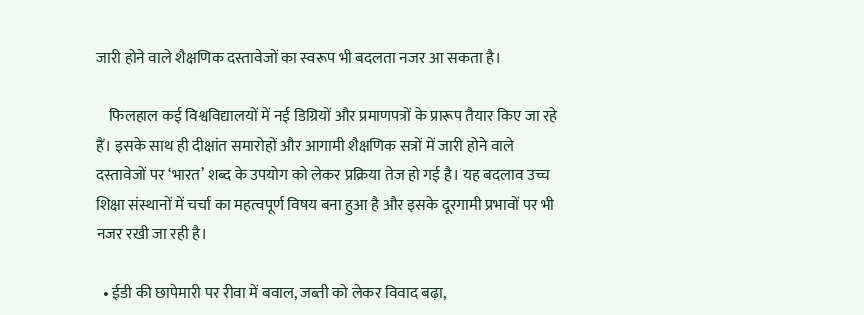जारी होने वाले शैक्षणिक दस्तावेजों का स्वरूप भी बदलता नजर आ सकता है।

    फिलहाल कई विश्वविद्यालयों में नई डिग्रियों और प्रमाणपत्रों के प्रारूप तैयार किए जा रहे हैं। इसके साथ ही दीक्षांत समारोहों और आगामी शैक्षणिक सत्रों में जारी होने वाले दस्तावेजों पर ‘भारत’ शब्द के उपयोग को लेकर प्रक्रिया तेज हो गई है। यह बदलाव उच्च शिक्षा संस्थानों में चर्चा का महत्वपूर्ण विषय बना हुआ है और इसके दूरगामी प्रभावों पर भी नजर रखी जा रही है।

  • ईडी की छापेमारी पर रीवा में बवाल, जब्ती को लेकर विवाद बढ़ा,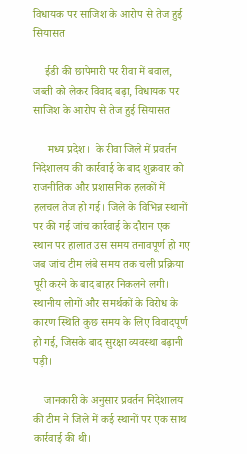विधायक पर साजिश के आरोप से तेज हुई सियासत

    ईडी की छापेमारी पर रीवा में बवाल, जब्ती को लेकर विवाद बढ़ा, विधायक पर साजिश के आरोप से तेज हुई सियासत

     मध्य प्रदेश।  के रीवा जिले में प्रवर्तन निदेशालय की कार्रवाई के बाद शुक्रवार को राजनीतिक और प्रशासनिक हलकों में हलचल तेज हो गई। जिले के विभिन्न स्थानों पर की गई जांच कार्रवाई के दौरान एक स्थान पर हालात उस समय तनावपूर्ण हो गए जब जांच टीम लंबे समय तक चली प्रक्रिया पूरी करने के बाद बाहर निकलने लगी। स्थानीय लोगों और समर्थकों के विरोध के कारण स्थिति कुछ समय के लिए विवादपूर्ण हो गई, जिसके बाद सुरक्षा व्यवस्था बढ़ानी पड़ी।

    जानकारी के अनुसार प्रवर्तन निदेशालय की टीम ने जिले में कई स्थानों पर एक साथ कार्रवाई की थी।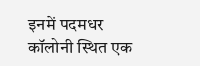इनमें पदमधर कॉलोनी स्थित एक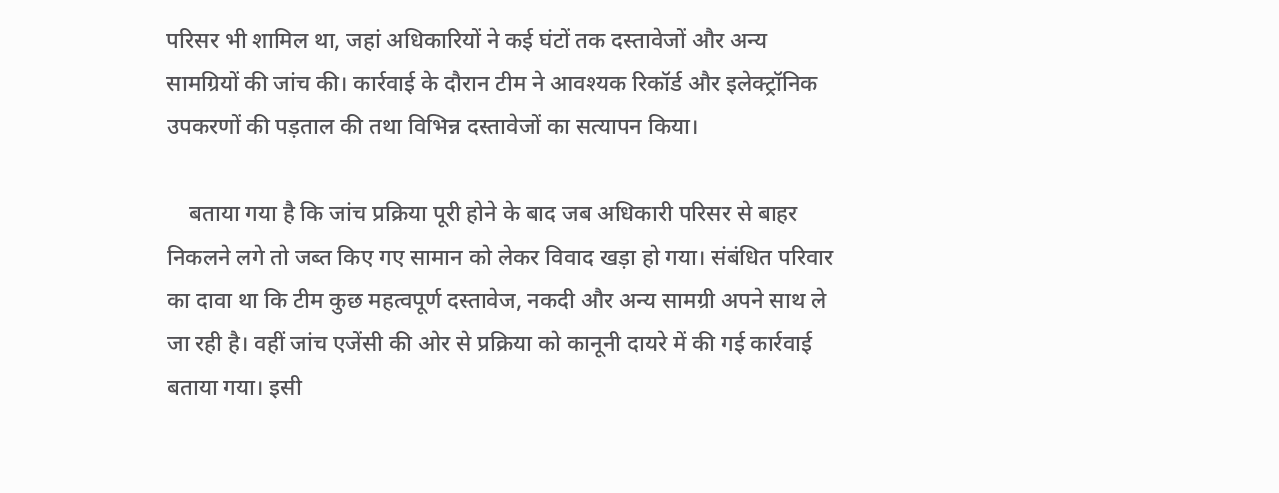परिसर भी शामिल था, जहां अधिकारियों ने कई घंटों तक दस्तावेजों और अन्य सामग्रियों की जांच की। कार्रवाई के दौरान टीम ने आवश्यक रिकॉर्ड और इलेक्ट्रॉनिक उपकरणों की पड़ताल की तथा विभिन्न दस्तावेजों का सत्यापन किया।

    बताया गया है कि जांच प्रक्रिया पूरी होने के बाद जब अधिकारी परिसर से बाहर निकलने लगे तो जब्त किए गए सामान को लेकर विवाद खड़ा हो गया। संबंधित परिवार का दावा था कि टीम कुछ महत्वपूर्ण दस्तावेज, नकदी और अन्य सामग्री अपने साथ ले जा रही है। वहीं जांच एजेंसी की ओर से प्रक्रिया को कानूनी दायरे में की गई कार्रवाई बताया गया। इसी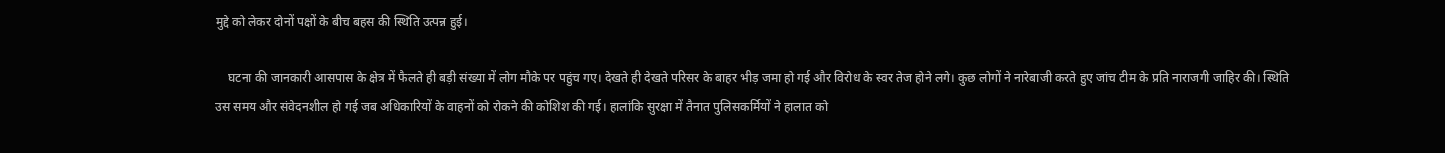मुद्दे को लेकर दोनों पक्षों के बीच बहस की स्थिति उत्पन्न हुई।

    घटना की जानकारी आसपास के क्षेत्र में फैलते ही बड़ी संख्या में लोग मौके पर पहुंच गए। देखते ही देखते परिसर के बाहर भीड़ जमा हो गई और विरोध के स्वर तेज होने लगे। कुछ लोगों ने नारेबाजी करते हुए जांच टीम के प्रति नाराजगी जाहिर की। स्थिति उस समय और संवेदनशील हो गई जब अधिकारियों के वाहनों को रोकने की कोशिश की गई। हालांकि सुरक्षा में तैनात पुलिसकर्मियों ने हालात को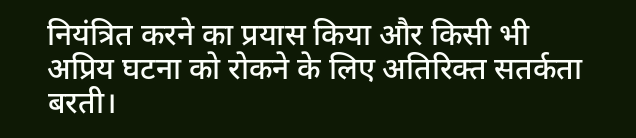नियंत्रित करने का प्रयास किया और किसी भी अप्रिय घटना को रोकने के लिए अतिरिक्त सतर्कता बरती।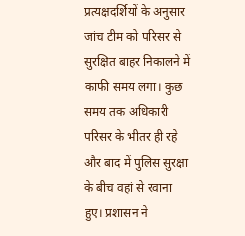प्रत्यक्षदर्शियों के अनुसार जांच टीम को परिसर से सुरक्षित बाहर निकालने में काफी समय लगा। कुछ समय तक अधिकारी परिसर के भीतर ही रहे और बाद में पुलिस सुरक्षा के बीच वहां से रवाना हुए। प्रशासन ने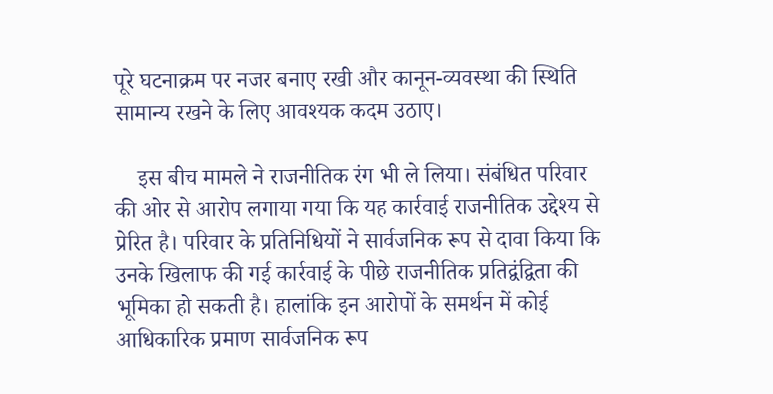पूरे घटनाक्रम पर नजर बनाए रखी और कानून-व्यवस्था की स्थिति सामान्य रखने के लिए आवश्यक कदम उठाए।

    इस बीच मामले ने राजनीतिक रंग भी ले लिया। संबंधित परिवार की ओर से आरोप लगाया गया कि यह कार्रवाई राजनीतिक उद्देश्य से प्रेरित है। परिवार के प्रतिनिधियों ने सार्वजनिक रूप से दावा किया कि उनके खिलाफ की गई कार्रवाई के पीछे राजनीतिक प्रतिद्वंद्विता की भूमिका हो सकती है। हालांकि इन आरोपों के समर्थन में कोई आधिकारिक प्रमाण सार्वजनिक रूप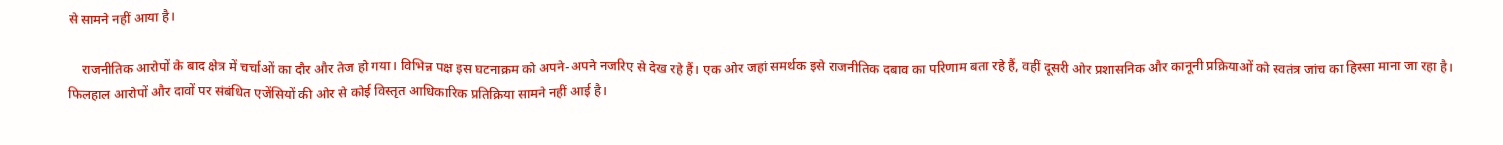से सामने नहीं आया है।

    राजनीतिक आरोपों के बाद क्षेत्र में चर्चाओं का दौर और तेज हो गया। विभिन्न पक्ष इस घटनाक्रम को अपने-अपने नजरिए से देख रहे हैं। एक ओर जहां समर्थक इसे राजनीतिक दबाव का परिणाम बता रहे हैं, वहीं दूसरी ओर प्रशासनिक और कानूनी प्रक्रियाओं को स्वतंत्र जांच का हिस्सा माना जा रहा है। फिलहाल आरोपों और दावों पर संबंधित एजेंसियों की ओर से कोई विस्तृत आधिकारिक प्रतिक्रिया सामने नहीं आई है।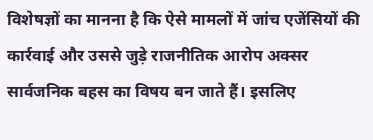विशेषज्ञों का मानना है कि ऐसे मामलों में जांच एजेंसियों की कार्रवाई और उससे जुड़े राजनीतिक आरोप अक्सर सार्वजनिक बहस का विषय बन जाते हैं। इसलिए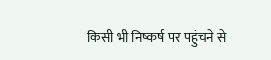किसी भी निष्कर्ष पर पहुंचने से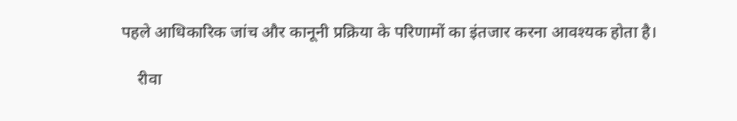पहले आधिकारिक जांच और कानूनी प्रक्रिया के परिणामों का इंतजार करना आवश्यक होता है।

    रीवा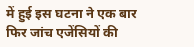में हुई इस घटना ने एक बार फिर जांच एजेंसियों की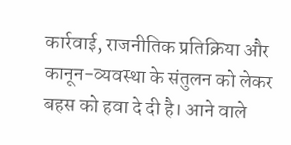कार्रवाई, राजनीतिक प्रतिक्रिया और कानून-व्यवस्था के संतुलन को लेकर बहस को हवा दे दी है। आने वाले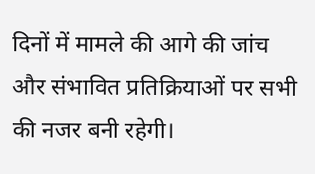दिनों में मामले की आगे की जांच और संभावित प्रतिक्रियाओं पर सभी की नजर बनी रहेगी।